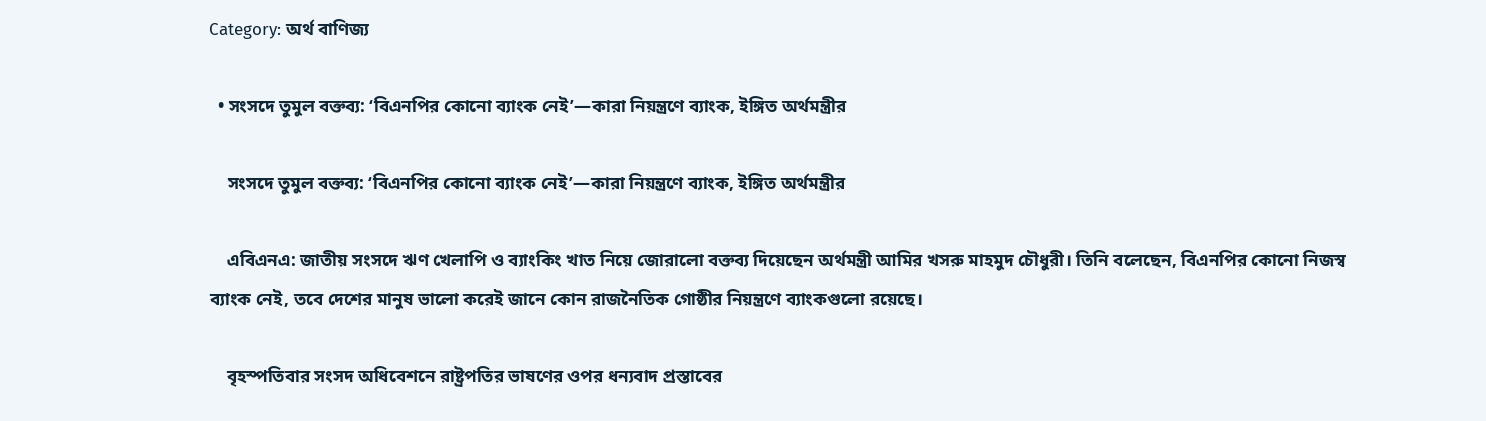Category: অর্থ বাণিজ্য

  • সংসদে তুমুল বক্তব্য: ‘বিএনপির কোনো ব্যাংক নেই’—কারা নিয়ন্ত্রণে ব্যাংক, ইঙ্গিত অর্থমন্ত্রীর

    সংসদে তুমুল বক্তব্য: ‘বিএনপির কোনো ব্যাংক নেই’—কারা নিয়ন্ত্রণে ব্যাংক, ইঙ্গিত অর্থমন্ত্রীর

    এবিএনএ: জাতীয় সংসদে ঋণ খেলাপি ও ব্যাংকিং খাত নিয়ে জোরালো বক্তব্য দিয়েছেন অর্থমন্ত্রী আমির খসরু মাহমুদ চৌধুরী। তিনি বলেছেন, বিএনপির কোনো নিজস্ব ব্যাংক নেই, তবে দেশের মানুষ ভালো করেই জানে কোন রাজনৈতিক গোষ্ঠীর নিয়ন্ত্রণে ব্যাংকগুলো রয়েছে।

    বৃহস্পতিবার সংসদ অধিবেশনে রাষ্ট্রপতির ভাষণের ওপর ধন্যবাদ প্রস্তাবের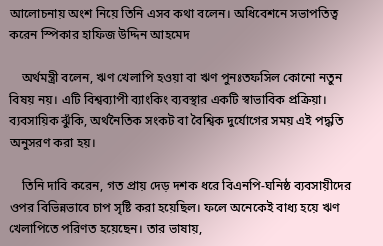আলোচনায় অংশ নিয়ে তিনি এসব কথা বলেন। অধিবেশনে সভাপতিত্ব করেন স্পিকার হাফিজ উদ্দিন আহমেদ

    অর্থমন্ত্রী বলেন, ঋণ খেলাপি হওয়া বা ঋণ পুনঃতফসিল কোনো নতুন বিষয় নয়। এটি বিশ্বব্যাপী ব্যাংকিং ব্যবস্থার একটি স্বাভাবিক প্রক্রিয়া। ব্যবসায়িক ঝুঁকি, অর্থনৈতিক সংকট বা বৈশ্বিক দুর্যোগের সময় এই পদ্ধতি অনুসরণ করা হয়।

    তিনি দাবি করেন, গত প্রায় দেড় দশক ধরে বিএনপি-ঘনিষ্ঠ ব্যবসায়ীদের ওপর বিভিন্নভাবে চাপ সৃষ্টি করা হয়েছিল। ফলে অনেকেই বাধ্য হয়ে ঋণ খেলাপিতে পরিণত হয়েছেন। তার ভাষায়,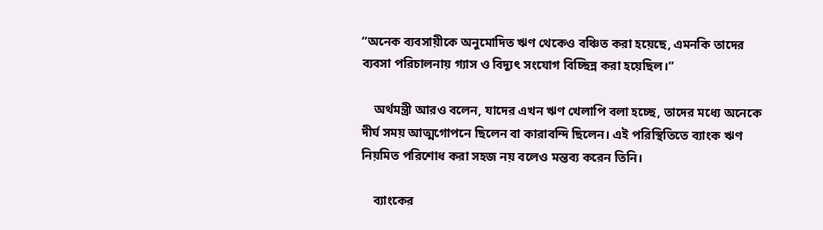“অনেক ব্যবসায়ীকে অনুমোদিত ঋণ থেকেও বঞ্চিত করা হয়েছে, এমনকি তাদের ব্যবসা পরিচালনায় গ্যাস ও বিদ্যুৎ সংযোগ বিচ্ছিন্ন করা হয়েছিল।”

    অর্থমন্ত্রী আরও বলেন, যাদের এখন ঋণ খেলাপি বলা হচ্ছে, তাদের মধ্যে অনেকে দীর্ঘ সময় আত্মগোপনে ছিলেন বা কারাবন্দি ছিলেন। এই পরিস্থিতিতে ব্যাংক ঋণ নিয়মিত পরিশোধ করা সহজ নয় বলেও মন্তব্য করেন তিনি।

    ব্যাংকের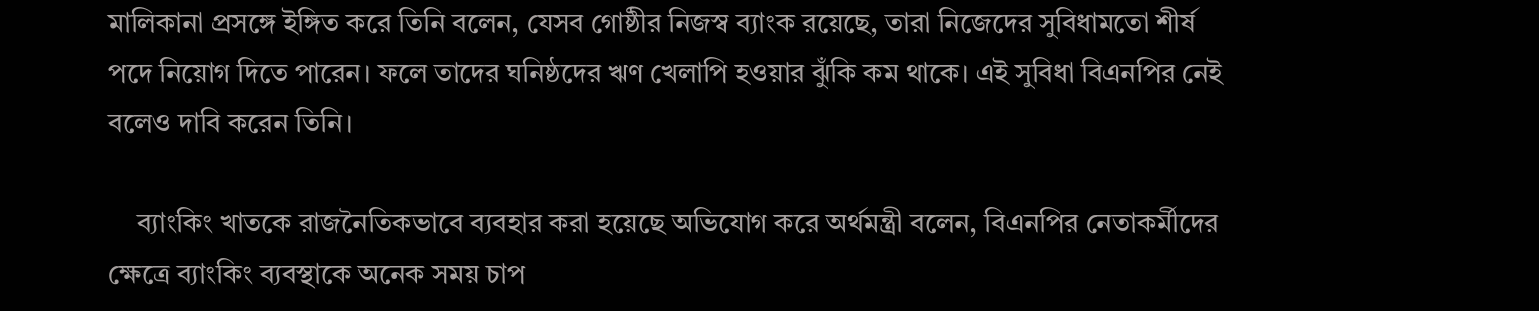মালিকানা প্রসঙ্গে ইঙ্গিত করে তিনি বলেন, যেসব গোষ্ঠীর নিজস্ব ব্যাংক রয়েছে, তারা নিজেদের সুবিধামতো শীর্ষ পদে নিয়োগ দিতে পারেন। ফলে তাদের ঘনিষ্ঠদের ঋণ খেলাপি হওয়ার ঝুঁকি কম থাকে। এই সুবিধা বিএনপির নেই বলেও দাবি করেন তিনি।

    ব্যাংকিং খাতকে রাজনৈতিকভাবে ব্যবহার করা হয়েছে অভিযোগ করে অর্থমন্ত্রী বলেন, বিএনপির নেতাকর্মীদের ক্ষেত্রে ব্যাংকিং ব্যবস্থাকে অনেক সময় চাপ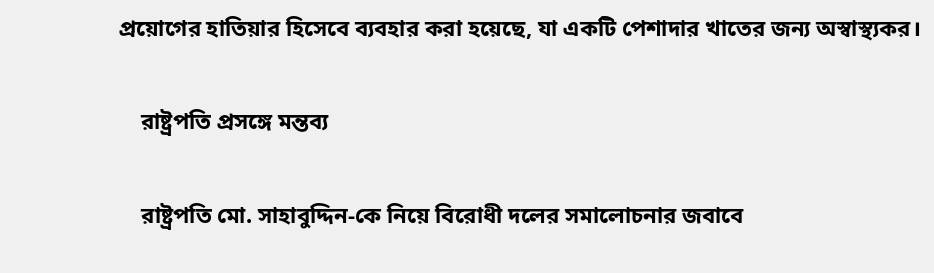প্রয়োগের হাতিয়ার হিসেবে ব্যবহার করা হয়েছে, যা একটি পেশাদার খাতের জন্য অস্বাস্থ্যকর।

    রাষ্ট্রপতি প্রসঙ্গে মন্তব্য

    রাষ্ট্রপতি মো. সাহাবুদ্দিন-কে নিয়ে বিরোধী দলের সমালোচনার জবাবে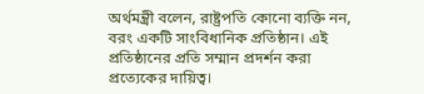অর্থমন্ত্রী বলেন, রাষ্ট্রপতি কোনো ব্যক্তি নন, বরং একটি সাংবিধানিক প্রতিষ্ঠান। এই প্রতিষ্ঠানের প্রতি সম্মান প্রদর্শন করা প্রত্যেকের দায়িত্ব।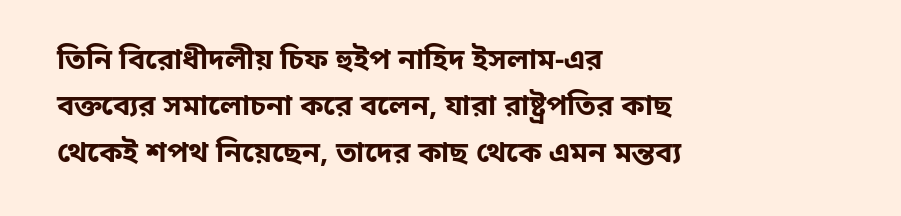তিনি বিরোধীদলীয় চিফ হুইপ নাহিদ ইসলাম-এর বক্তব্যের সমালোচনা করে বলেন, যারা রাষ্ট্রপতির কাছ থেকেই শপথ নিয়েছেন, তাদের কাছ থেকে এমন মন্তব্য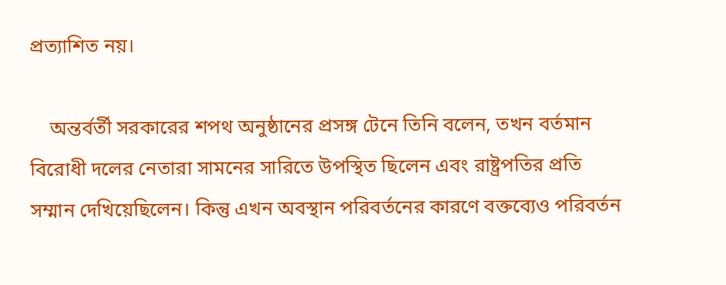প্রত্যাশিত নয়।

    অন্তর্বর্তী সরকারের শপথ অনুষ্ঠানের প্রসঙ্গ টেনে তিনি বলেন, তখন বর্তমান বিরোধী দলের নেতারা সামনের সারিতে উপস্থিত ছিলেন এবং রাষ্ট্রপতির প্রতি সম্মান দেখিয়েছিলেন। কিন্তু এখন অবস্থান পরিবর্তনের কারণে বক্তব্যেও পরিবর্তন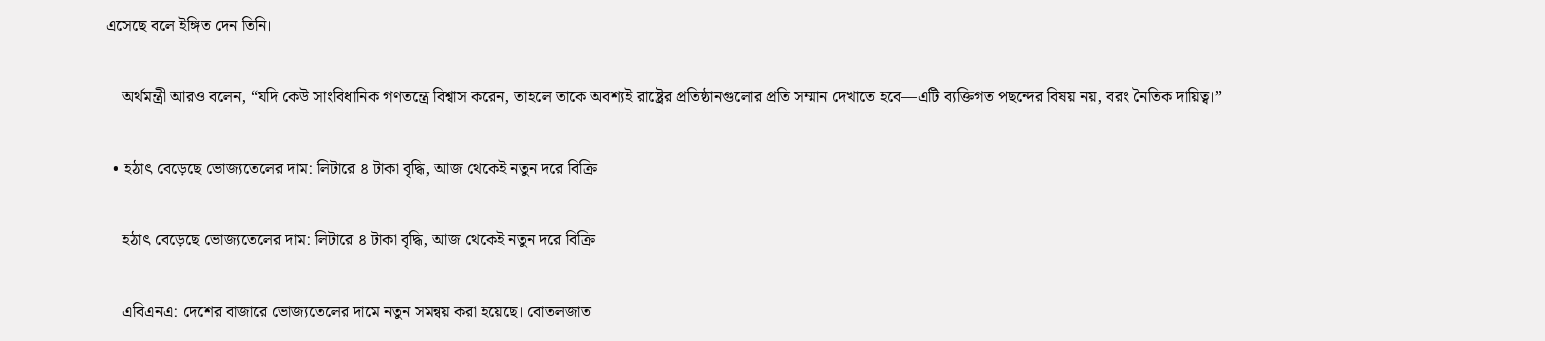এসেছে বলে ইঙ্গিত দেন তিনি।

    অর্থমন্ত্রী আরও বলেন, “যদি কেউ সাংবিধানিক গণতন্ত্রে বিশ্বাস করেন, তাহলে তাকে অবশ্যই রাষ্ট্রের প্রতিষ্ঠানগুলোর প্রতি সম্মান দেখাতে হবে—এটি ব্যক্তিগত পছন্দের বিষয় নয়, বরং নৈতিক দায়িত্ব।”

  • হঠাৎ বেড়েছে ভোজ্যতেলের দাম: লিটারে ৪ টাকা বৃদ্ধি, আজ থেকেই নতুন দরে বিক্রি

    হঠাৎ বেড়েছে ভোজ্যতেলের দাম: লিটারে ৪ টাকা বৃদ্ধি, আজ থেকেই নতুন দরে বিক্রি

    এবিএনএ: দেশের বাজারে ভোজ্যতেলের দামে নতুন সমন্বয় করা হয়েছে। বোতলজাত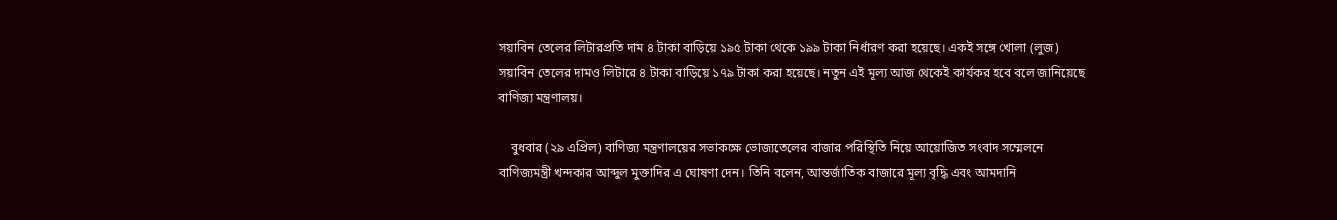সয়াবিন তেলের লিটারপ্রতি দাম ৪ টাকা বাড়িয়ে ১৯৫ টাকা থেকে ১৯৯ টাকা নির্ধারণ করা হয়েছে। একই সঙ্গে খোলা (লুজ) সয়াবিন তেলের দামও লিটারে ৪ টাকা বাড়িয়ে ১৭৯ টাকা করা হয়েছে। নতুন এই মূল্য আজ থেকেই কার্যকর হবে বলে জানিয়েছে বাণিজ্য মন্ত্রণালয়।

    বুধবার (২৯ এপ্রিল) বাণিজ্য মন্ত্রণালয়ের সভাকক্ষে ভোজ্যতেলের বাজার পরিস্থিতি নিয়ে আয়োজিত সংবাদ সম্মেলনে বাণিজ্যমন্ত্রী খন্দকার আব্দুল মুক্তাদির এ ঘোষণা দেন। তিনি বলেন, আন্তর্জাতিক বাজারে মূল্য বৃদ্ধি এবং আমদানি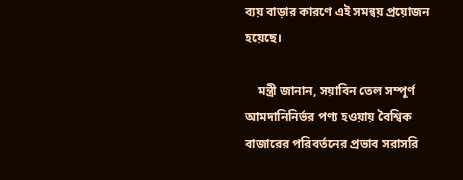ব্যয় বাড়ার কারণে এই সমন্বয় প্রয়োজন হয়েছে।

    মন্ত্রী জানান, সয়াবিন তেল সম্পূর্ণ আমদানিনির্ভর পণ্য হওয়ায় বৈশ্বিক বাজারের পরিবর্তনের প্রভাব সরাসরি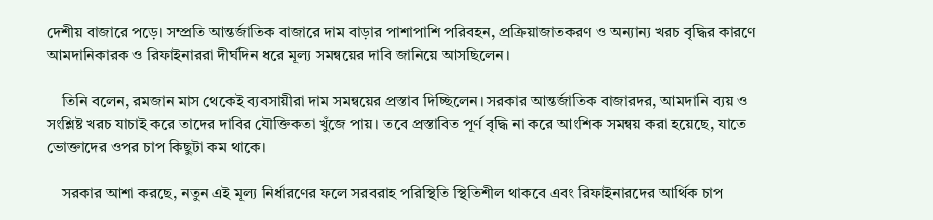দেশীয় বাজারে পড়ে। সম্প্রতি আন্তর্জাতিক বাজারে দাম বাড়ার পাশাপাশি পরিবহন, প্রক্রিয়াজাতকরণ ও অন্যান্য খরচ বৃদ্ধির কারণে আমদানিকারক ও রিফাইনাররা দীর্ঘদিন ধরে মূল্য সমন্বয়ের দাবি জানিয়ে আসছিলেন।

    তিনি বলেন, রমজান মাস থেকেই ব্যবসায়ীরা দাম সমন্বয়ের প্রস্তাব দিচ্ছিলেন। সরকার আন্তর্জাতিক বাজারদর, আমদানি ব্যয় ও সংশ্লিষ্ট খরচ যাচাই করে তাদের দাবির যৌক্তিকতা খুঁজে পায়। তবে প্রস্তাবিত পূর্ণ বৃদ্ধি না করে আংশিক সমন্বয় করা হয়েছে, যাতে ভোক্তাদের ওপর চাপ কিছুটা কম থাকে।

    সরকার আশা করছে, নতুন এই মূল্য নির্ধারণের ফলে সরবরাহ পরিস্থিতি স্থিতিশীল থাকবে এবং রিফাইনারদের আর্থিক চাপ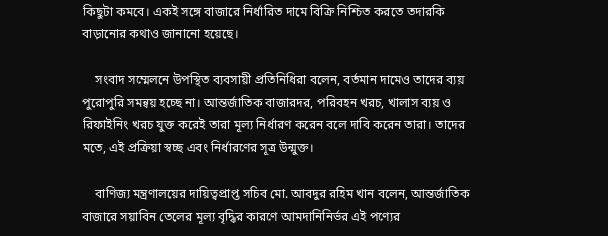কিছুটা কমবে। একই সঙ্গে বাজারে নির্ধারিত দামে বিক্রি নিশ্চিত করতে তদারকি বাড়ানোর কথাও জানানো হয়েছে।

    সংবাদ সম্মেলনে উপস্থিত ব্যবসায়ী প্রতিনিধিরা বলেন, বর্তমান দামেও তাদের ব্যয় পুরোপুরি সমন্বয় হচ্ছে না। আন্তর্জাতিক বাজারদর, পরিবহন খরচ, খালাস ব্যয় ও রিফাইনিং খরচ যুক্ত করেই তারা মূল্য নির্ধারণ করেন বলে দাবি করেন তারা। তাদের মতে, এই প্রক্রিয়া স্বচ্ছ এবং নির্ধারণের সূত্র উন্মুক্ত।

    বাণিজ্য মন্ত্রণালয়ের দায়িত্বপ্রাপ্ত সচিব মো. আবদুর রহিম খান বলেন, আন্তর্জাতিক বাজারে সয়াবিন তেলের মূল্য বৃদ্ধির কারণে আমদানিনির্ভর এই পণ্যের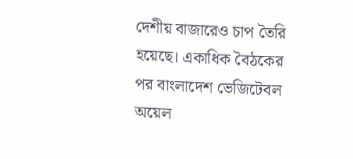দেশীয় বাজারেও চাপ তৈরি হয়েছে। একাধিক বৈঠকের পর বাংলাদেশ ভেজিটেবল অয়েল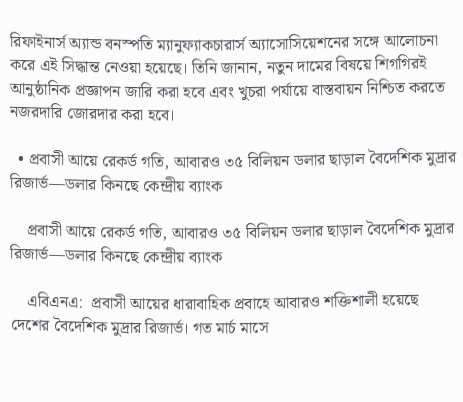রিফাইনার্স অ্যান্ড বনস্পতি ম্যানুফ্যাকচারার্স অ্যাসোসিয়েশনের সঙ্গে আলোচনা করে এই সিদ্ধান্ত নেওয়া হয়েছে। তিনি জানান, নতুন দামের বিষয়ে শিগগিরই আনুষ্ঠানিক প্রজ্ঞাপন জারি করা হবে এবং খুচরা পর্যায়ে বাস্তবায়ন নিশ্চিত করতে নজরদারি জোরদার করা হবে।

  • প্রবাসী আয়ে রেকর্ড গতি, আবারও ৩৫ বিলিয়ন ডলার ছাড়াল বৈদেশিক মুদ্রার রিজার্ভ—ডলার কিনছে কেন্দ্রীয় ব্যাংক

    প্রবাসী আয়ে রেকর্ড গতি, আবারও ৩৫ বিলিয়ন ডলার ছাড়াল বৈদেশিক মুদ্রার রিজার্ভ—ডলার কিনছে কেন্দ্রীয় ব্যাংক

    এবিএনএ:  প্রবাসী আয়ের ধারাবাহিক প্রবাহে আবারও শক্তিশালী হয়েছে দেশের বৈদেশিক মুদ্রার রিজার্ভ। গত মার্চ মাসে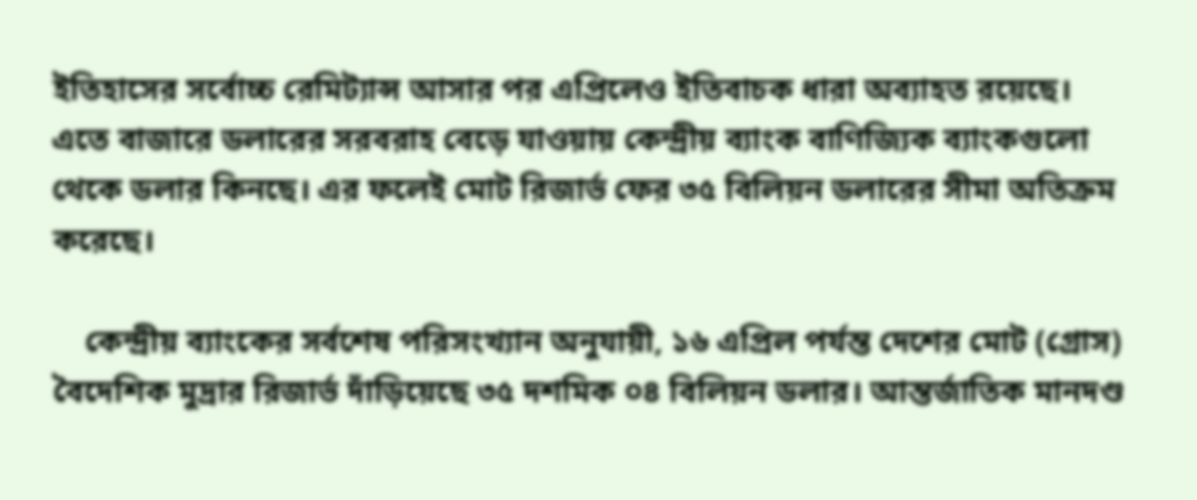ইতিহাসের সর্বোচ্চ রেমিট্যান্স আসার পর এপ্রিলেও ইতিবাচক ধারা অব্যাহত রয়েছে। এতে বাজারে ডলারের সরবরাহ বেড়ে যাওয়ায় কেন্দ্রীয় ব্যাংক বাণিজ্যিক ব্যাংকগুলো থেকে ডলার কিনছে। এর ফলেই মোট রিজার্ভ ফের ৩৫ বিলিয়ন ডলারের সীমা অতিক্রম করেছে।

    কেন্দ্রীয় ব্যাংকের সর্বশেষ পরিসংখ্যান অনুযায়ী, ১৬ এপ্রিল পর্যন্ত দেশের মোট (গ্রোস) বৈদেশিক মুদ্রার রিজার্ভ দাঁড়িয়েছে ৩৫ দশমিক ০৪ বিলিয়ন ডলার। আন্তর্জাতিক মানদণ্ড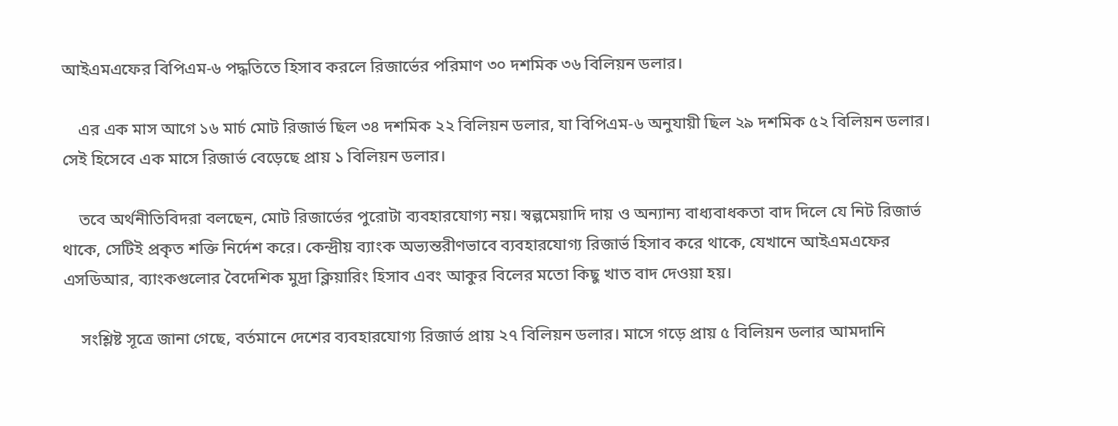আইএমএফের বিপিএম-৬ পদ্ধতিতে হিসাব করলে রিজার্ভের পরিমাণ ৩০ দশমিক ৩৬ বিলিয়ন ডলার।

    এর এক মাস আগে ১৬ মার্চ মোট রিজার্ভ ছিল ৩৪ দশমিক ২২ বিলিয়ন ডলার, যা বিপিএম-৬ অনুযায়ী ছিল ২৯ দশমিক ৫২ বিলিয়ন ডলার। সেই হিসেবে এক মাসে রিজার্ভ বেড়েছে প্রায় ১ বিলিয়ন ডলার।

    তবে অর্থনীতিবিদরা বলছেন, মোট রিজার্ভের পুরোটা ব্যবহারযোগ্য নয়। স্বল্পমেয়াদি দায় ও অন্যান্য বাধ্যবাধকতা বাদ দিলে যে নিট রিজার্ভ থাকে, সেটিই প্রকৃত শক্তি নির্দেশ করে। কেন্দ্রীয় ব্যাংক অভ্যন্তরীণভাবে ব্যবহারযোগ্য রিজার্ভ হিসাব করে থাকে, যেখানে আইএমএফের এসডিআর, ব্যাংকগুলোর বৈদেশিক মুদ্রা ক্লিয়ারিং হিসাব এবং আকুর বিলের মতো কিছু খাত বাদ দেওয়া হয়।

    সংশ্লিষ্ট সূত্রে জানা গেছে, বর্তমানে দেশের ব্যবহারযোগ্য রিজার্ভ প্রায় ২৭ বিলিয়ন ডলার। মাসে গড়ে প্রায় ৫ বিলিয়ন ডলার আমদানি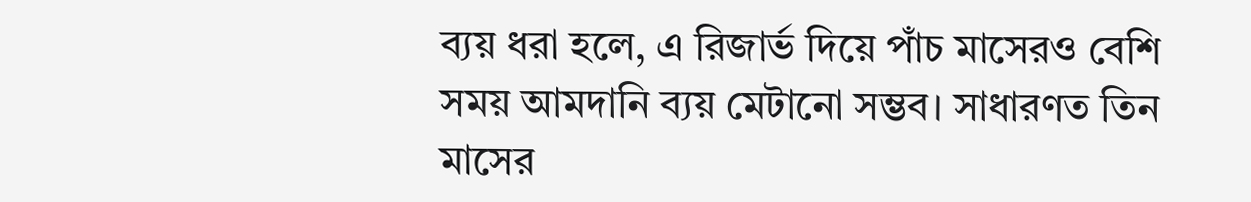ব্যয় ধরা হলে, এ রিজার্ভ দিয়ে পাঁচ মাসেরও বেশি সময় আমদানি ব্যয় মেটানো সম্ভব। সাধারণত তিন মাসের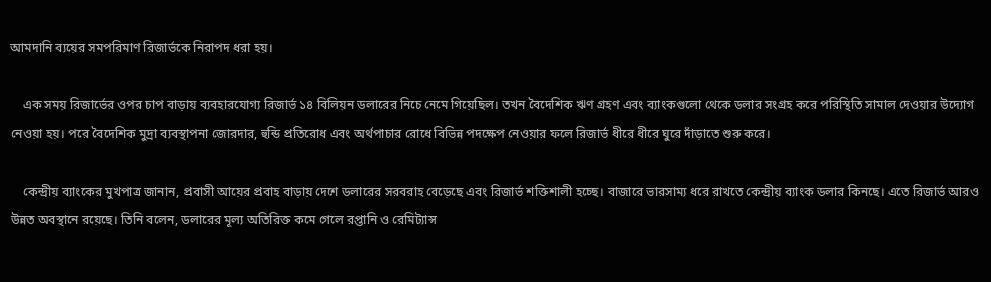আমদানি ব্যয়ের সমপরিমাণ রিজার্ভকে নিরাপদ ধরা হয়।

    এক সময় রিজার্ভের ওপর চাপ বাড়ায় ব্যবহারযোগ্য রিজার্ভ ১৪ বিলিয়ন ডলারের নিচে নেমে গিয়েছিল। তখন বৈদেশিক ঋণ গ্রহণ এবং ব্যাংকগুলো থেকে ডলার সংগ্রহ করে পরিস্থিতি সামাল দেওয়ার উদ্যোগ নেওয়া হয়। পরে বৈদেশিক মুদ্রা ব্যবস্থাপনা জোরদার, হুন্ডি প্রতিরোধ এবং অর্থপাচার রোধে বিভিন্ন পদক্ষেপ নেওয়ার ফলে রিজার্ভ ধীরে ধীরে ঘুরে দাঁড়াতে শুরু করে।

    কেন্দ্রীয় ব্যাংকের মুখপাত্র জানান, প্রবাসী আয়ের প্রবাহ বাড়ায় দেশে ডলারের সরবরাহ বেড়েছে এবং রিজার্ভ শক্তিশালী হচ্ছে। বাজারে ভারসাম্য ধরে রাখতে কেন্দ্রীয় ব্যাংক ডলার কিনছে। এতে রিজার্ভ আরও উন্নত অবস্থানে রয়েছে। তিনি বলেন, ডলারের মূল্য অতিরিক্ত কমে গেলে রপ্তানি ও রেমিট্যান্স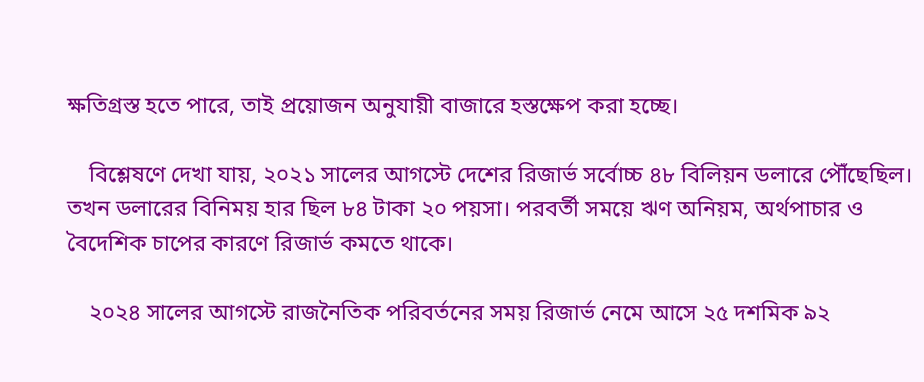ক্ষতিগ্রস্ত হতে পারে, তাই প্রয়োজন অনুযায়ী বাজারে হস্তক্ষেপ করা হচ্ছে।

    বিশ্লেষণে দেখা যায়, ২০২১ সালের আগস্টে দেশের রিজার্ভ সর্বোচ্চ ৪৮ বিলিয়ন ডলারে পৌঁছেছিল। তখন ডলারের বিনিময় হার ছিল ৮৪ টাকা ২০ পয়সা। পরবর্তী সময়ে ঋণ অনিয়ম, অর্থপাচার ও বৈদেশিক চাপের কারণে রিজার্ভ কমতে থাকে।

    ২০২৪ সালের আগস্টে রাজনৈতিক পরিবর্তনের সময় রিজার্ভ নেমে আসে ২৫ দশমিক ৯২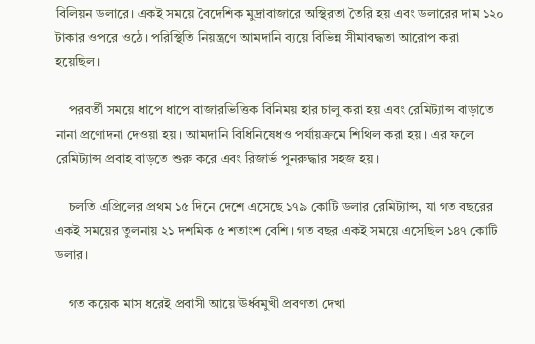বিলিয়ন ডলারে। একই সময়ে বৈদেশিক মুদ্রাবাজারে অস্থিরতা তৈরি হয় এবং ডলারের দাম ১২০ টাকার ওপরে ওঠে। পরিস্থিতি নিয়ন্ত্রণে আমদানি ব্যয়ে বিভিন্ন সীমাবদ্ধতা আরোপ করা হয়েছিল।

    পরবর্তী সময়ে ধাপে ধাপে বাজারভিত্তিক বিনিময় হার চালু করা হয় এবং রেমিট্যান্স বাড়াতে নানা প্রণোদনা দেওয়া হয়। আমদানি বিধিনিষেধও পর্যায়ক্রমে শিথিল করা হয়। এর ফলে রেমিট্যান্স প্রবাহ বাড়তে শুরু করে এবং রিজার্ভ পুনরুদ্ধার সহজ হয়।

    চলতি এপ্রিলের প্রথম ১৫ দিনে দেশে এসেছে ১৭৯ কোটি ডলার রেমিট্যান্স, যা গত বছরের একই সময়ের তুলনায় ২১ দশমিক ৫ শতাংশ বেশি। গত বছর একই সময়ে এসেছিল ১৪৭ কোটি ডলার।

    গত কয়েক মাস ধরেই প্রবাসী আয়ে ঊর্ধ্বমুখী প্রবণতা দেখা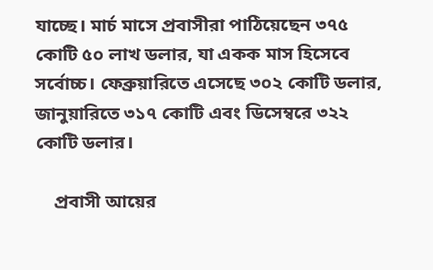যাচ্ছে। মার্চ মাসে প্রবাসীরা পাঠিয়েছেন ৩৭৫ কোটি ৫০ লাখ ডলার, যা একক মাস হিসেবে সর্বোচ্চ। ফেব্রুয়ারিতে এসেছে ৩০২ কোটি ডলার, জানুয়ারিতে ৩১৭ কোটি এবং ডিসেম্বরে ৩২২ কোটি ডলার।

    প্রবাসী আয়ের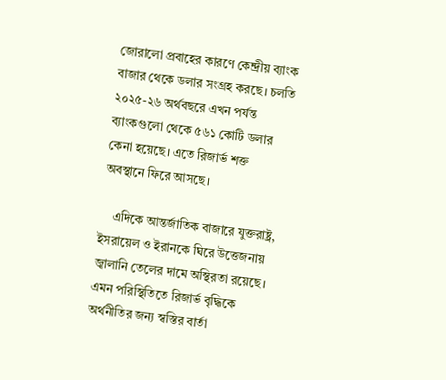জোরালো প্রবাহের কারণে কেন্দ্রীয় ব্যাংক বাজার থেকে ডলার সংগ্রহ করছে। চলতি ২০২৫-২৬ অর্থবছরে এখন পর্যন্ত ব্যাংকগুলো থেকে ৫৬১ কোটি ডলার কেনা হয়েছে। এতে রিজার্ভ শক্ত অবস্থানে ফিরে আসছে।

    এদিকে আন্তর্জাতিক বাজারে যুক্তরাষ্ট্র, ইসরায়েল ও ইরানকে ঘিরে উত্তেজনায় জ্বালানি তেলের দামে অস্থিরতা রয়েছে। এমন পরিস্থিতিতে রিজার্ভ বৃদ্ধিকে অর্থনীতির জন্য স্বস্তির বার্তা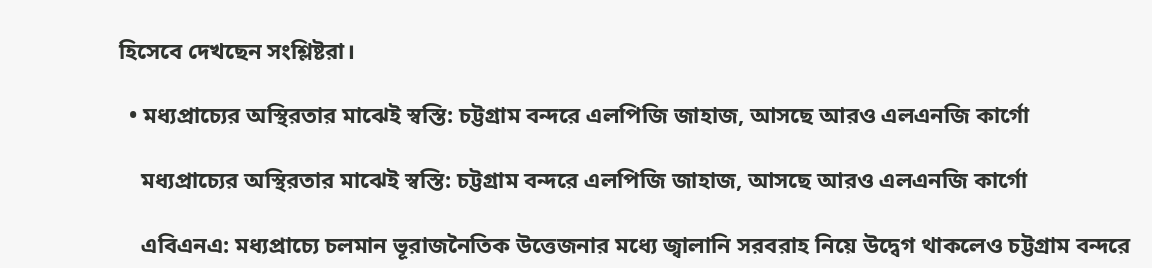হিসেবে দেখছেন সংশ্লিষ্টরা।

  • মধ্যপ্রাচ্যের অস্থিরতার মাঝেই স্বস্তি: চট্টগ্রাম বন্দরে এলপিজি জাহাজ, আসছে আরও এলএনজি কার্গো

    মধ্যপ্রাচ্যের অস্থিরতার মাঝেই স্বস্তি: চট্টগ্রাম বন্দরে এলপিজি জাহাজ, আসছে আরও এলএনজি কার্গো

    এবিএনএ: মধ্যপ্রাচ্যে চলমান ভূরাজনৈতিক উত্তেজনার মধ্যে জ্বালানি সরবরাহ নিয়ে উদ্বেগ থাকলেও চট্টগ্রাম বন্দরে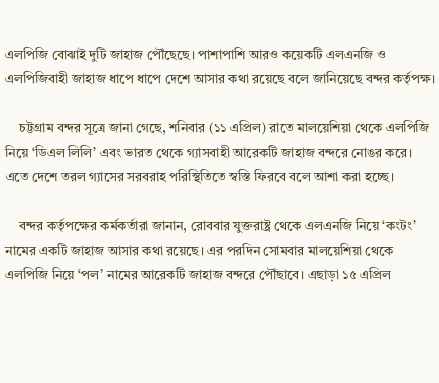এলপিজি বোঝাই দুটি জাহাজ পৌঁছেছে। পাশাপাশি আরও কয়েকটি এলএনজি ও এলপিজিবাহী জাহাজ ধাপে ধাপে দেশে আসার কথা রয়েছে বলে জানিয়েছে বন্দর কর্তৃপক্ষ।

    চট্টগ্রাম বন্দর সূত্রে জানা গেছে, শনিবার (১১ এপ্রিল) রাতে মালয়েশিয়া থেকে এলপিজি নিয়ে ‘ডিএল লিলি’ এবং ভারত থেকে গ্যাসবাহী আরেকটি জাহাজ বন্দরে নোঙর করে। এতে দেশে তরল গ্যাসের সরবরাহ পরিস্থিতিতে স্বস্তি ফিরবে বলে আশা করা হচ্ছে।

    বন্দর কর্তৃপক্ষের কর্মকর্তারা জানান, রোববার যুক্তরাষ্ট্র থেকে এলএনজি নিয়ে ‘কংটং’ নামের একটি জাহাজ আসার কথা রয়েছে। এর পরদিন সোমবার মালয়েশিয়া থেকে এলপিজি নিয়ে ‘পল’ নামের আরেকটি জাহাজ বন্দরে পৌঁছাবে। এছাড়া ১৫ এপ্রিল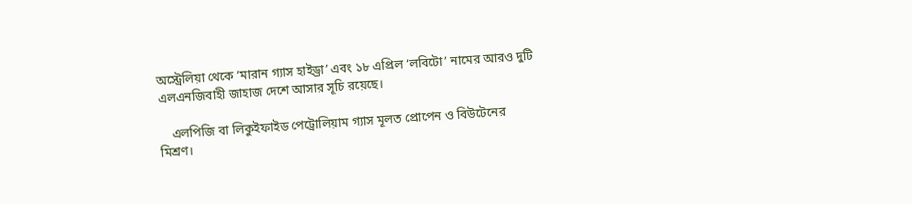অস্ট্রেলিয়া থেকে ‘মারান গ্যাস হাইড্রা’ এবং ১৮ এপ্রিল ‘লবিটো’ নামের আরও দুটি এলএনজিবাহী জাহাজ দেশে আসার সূচি রয়েছে।

    এলপিজি বা লিকুইফাইড পেট্রোলিয়াম গ্যাস মূলত প্রোপেন ও বিউটেনের মিশ্রণ।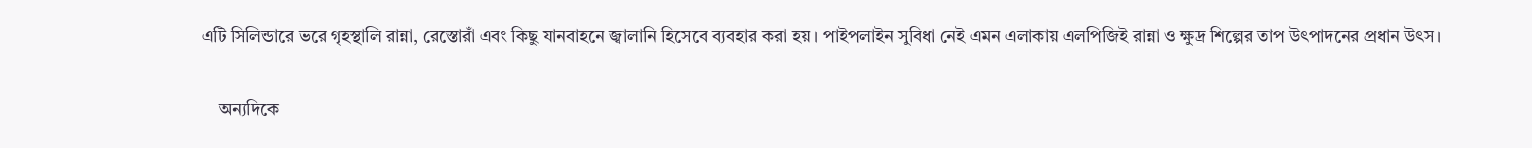এটি সিলিন্ডারে ভরে গৃহস্থালি রান্না, রেস্তোরাঁ এবং কিছু যানবাহনে জ্বালানি হিসেবে ব্যবহার করা হয়। পাইপলাইন সুবিধা নেই এমন এলাকায় এলপিজিই রান্না ও ক্ষুদ্র শিল্পের তাপ উৎপাদনের প্রধান উৎস।

    অন্যদিকে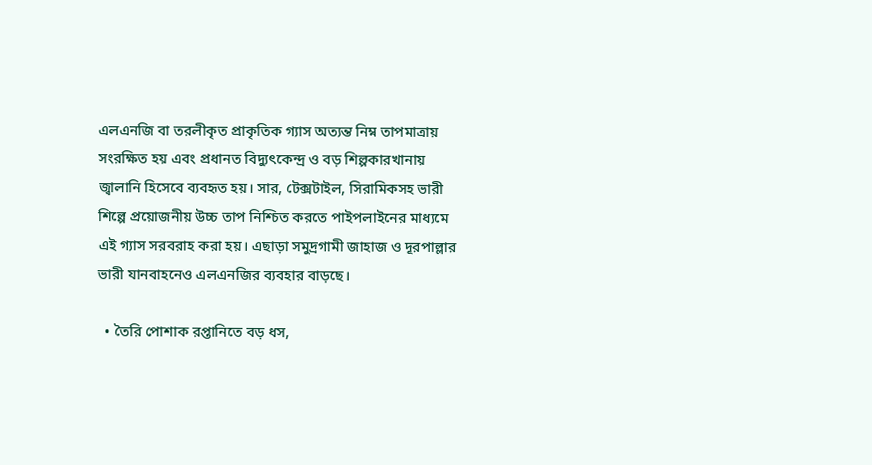এলএনজি বা তরলীকৃত প্রাকৃতিক গ্যাস অত্যন্ত নিম্ন তাপমাত্রায় সংরক্ষিত হয় এবং প্রধানত বিদ্যুৎকেন্দ্র ও বড় শিল্পকারখানায় জ্বালানি হিসেবে ব্যবহৃত হয়। সার, টেক্সটাইল, সিরামিকসহ ভারী শিল্পে প্রয়োজনীয় উচ্চ তাপ নিশ্চিত করতে পাইপলাইনের মাধ্যমে এই গ্যাস সরবরাহ করা হয়। এছাড়া সমুদ্রগামী জাহাজ ও দূরপাল্লার ভারী যানবাহনেও এলএনজির ব্যবহার বাড়ছে।

  • তৈরি পোশাক রপ্তানিতে বড় ধস,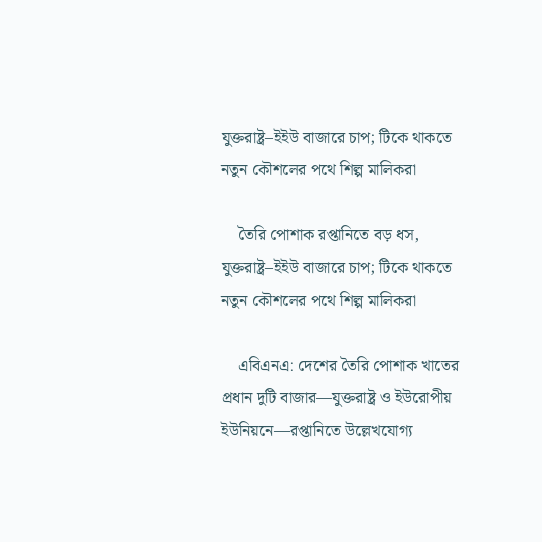যুক্তরাষ্ট্র–ইইউ বাজারে চাপ; টিকে থাকতে নতুন কৌশলের পথে শিল্প মালিকরা

    তৈরি পোশাক রপ্তানিতে বড় ধস, যুক্তরাষ্ট্র–ইইউ বাজারে চাপ; টিকে থাকতে নতুন কৌশলের পথে শিল্প মালিকরা

    এবিএনএ: দেশের তৈরি পোশাক খাতের প্রধান দুটি বাজার—যুক্তরাষ্ট্র ও ইউরোপীয় ইউনিয়নে—রপ্তানিতে উল্লেখযোগ্য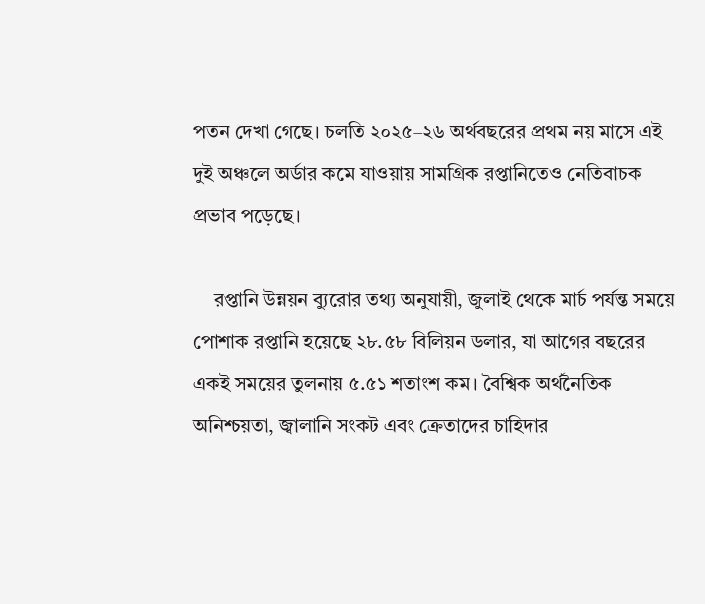পতন দেখা গেছে। চলতি ২০২৫–২৬ অর্থবছরের প্রথম নয় মাসে এই দুই অঞ্চলে অর্ডার কমে যাওয়ায় সামগ্রিক রপ্তানিতেও নেতিবাচক প্রভাব পড়েছে।

    রপ্তানি উন্নয়ন ব্যুরোর তথ্য অনুযায়ী, জুলাই থেকে মার্চ পর্যন্ত সময়ে পোশাক রপ্তানি হয়েছে ২৮.৫৮ বিলিয়ন ডলার, যা আগের বছরের একই সময়ের তুলনায় ৫.৫১ শতাংশ কম। বৈশ্বিক অর্থনৈতিক অনিশ্চয়তা, জ্বালানি সংকট এবং ক্রেতাদের চাহিদার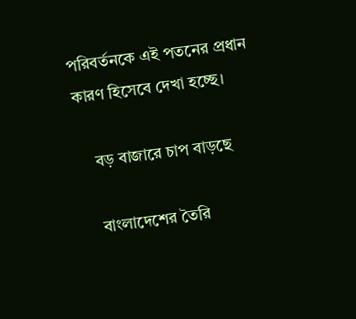পরিবর্তনকে এই পতনের প্রধান কারণ হিসেবে দেখা হচ্ছে।

    বড় বাজারে চাপ বাড়ছে

    বাংলাদেশের তৈরি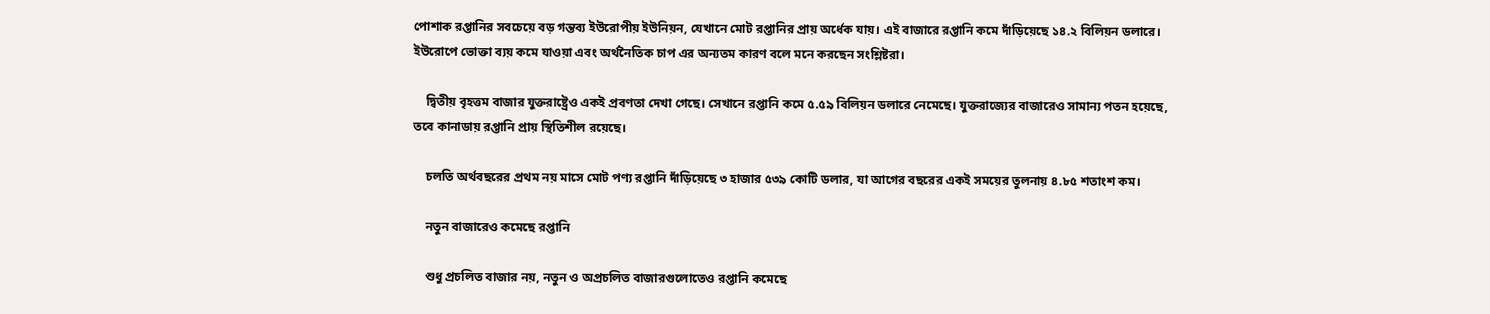পোশাক রপ্তানির সবচেয়ে বড় গন্তব্য ইউরোপীয় ইউনিয়ন, যেখানে মোট রপ্তানির প্রায় অর্ধেক যায়। এই বাজারে রপ্তানি কমে দাঁড়িয়েছে ১৪.২ বিলিয়ন ডলারে। ইউরোপে ভোক্তা ব্যয় কমে যাওয়া এবং অর্থনৈতিক চাপ এর অন্যতম কারণ বলে মনে করছেন সংশ্লিষ্টরা।

    দ্বিতীয় বৃহত্তম বাজার যুক্তরাষ্ট্রেও একই প্রবণতা দেখা গেছে। সেখানে রপ্তানি কমে ৫.৫৯ বিলিয়ন ডলারে নেমেছে। যুক্তরাজ্যের বাজারেও সামান্য পতন হয়েছে, তবে কানাডায় রপ্তানি প্রায় স্থিতিশীল রয়েছে।

    চলতি অর্থবছরের প্রথম নয় মাসে মোট পণ্য রপ্তানি দাঁড়িয়েছে ৩ হাজার ৫৩৯ কোটি ডলার, যা আগের বছরের একই সময়ের তুলনায় ৪.৮৫ শতাংশ কম।

    নতুন বাজারেও কমেছে রপ্তানি

    শুধু প্রচলিত বাজার নয়, নতুন ও অপ্রচলিত বাজারগুলোতেও রপ্তানি কমেছে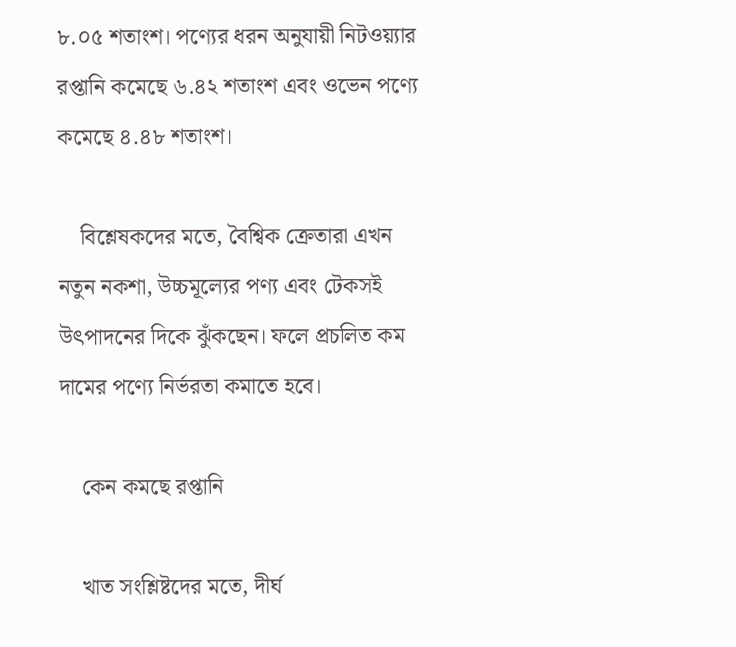৮.০৫ শতাংশ। পণ্যের ধরন অনুযায়ী নিটওয়্যার রপ্তানি কমেছে ৬.৪২ শতাংশ এবং ওভেন পণ্যে কমেছে ৪.৪৮ শতাংশ।

    বিশ্লেষকদের মতে, বৈশ্বিক ক্রেতারা এখন নতুন নকশা, উচ্চমূল্যের পণ্য এবং টেকসই উৎপাদনের দিকে ঝুঁকছেন। ফলে প্রচলিত কম দামের পণ্যে নির্ভরতা কমাতে হবে।

    কেন কমছে রপ্তানি

    খাত সংশ্লিষ্টদের মতে, দীর্ঘ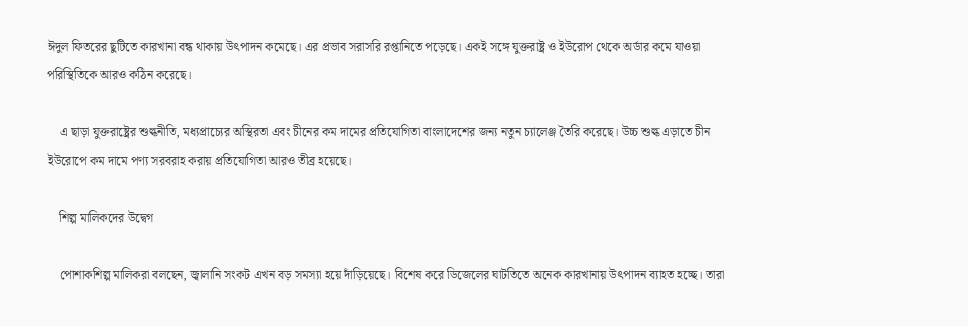ঈদুল ফিতরের ছুটিতে কারখানা বন্ধ থাকায় উৎপাদন কমেছে। এর প্রভাব সরাসরি রপ্তানিতে পড়েছে। একই সঙ্গে যুক্তরাষ্ট্র ও ইউরোপ থেকে অর্ডার কমে যাওয়া পরিস্থিতিকে আরও কঠিন করেছে।

    এ ছাড়া যুক্তরাষ্ট্রের শুল্কনীতি, মধ্যপ্রাচ্যের অস্থিরতা এবং চীনের কম দামের প্রতিযোগিতা বাংলাদেশের জন্য নতুন চ্যালেঞ্জ তৈরি করেছে। উচ্চ শুল্ক এড়াতে চীন ইউরোপে কম দামে পণ্য সরবরাহ করায় প্রতিযোগিতা আরও তীব্র হয়েছে।

    শিল্প মালিকদের উদ্বেগ

    পোশাকশিল্প মালিকরা বলছেন, জ্বালানি সংকট এখন বড় সমস্যা হয়ে দাঁড়িয়েছে। বিশেষ করে ডিজেলের ঘাটতিতে অনেক কারখানায় উৎপাদন ব্যাহত হচ্ছে। তারা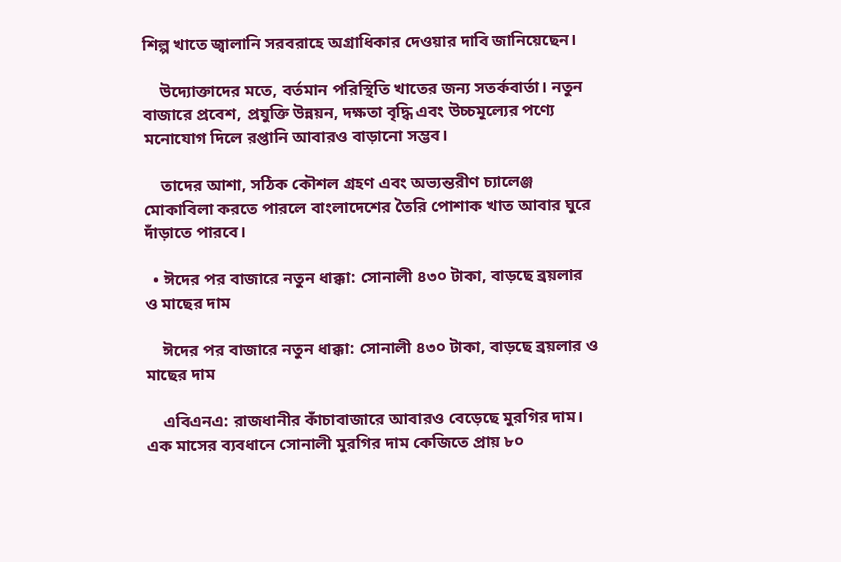শিল্প খাতে জ্বালানি সরবরাহে অগ্রাধিকার দেওয়ার দাবি জানিয়েছেন।

    উদ্যোক্তাদের মতে, বর্তমান পরিস্থিতি খাতের জন্য সতর্কবার্তা। নতুন বাজারে প্রবেশ, প্রযুক্তি উন্নয়ন, দক্ষতা বৃদ্ধি এবং উচ্চমূল্যের পণ্যে মনোযোগ দিলে রপ্তানি আবারও বাড়ানো সম্ভব।

    তাদের আশা, সঠিক কৌশল গ্রহণ এবং অভ্যন্তরীণ চ্যালেঞ্জ মোকাবিলা করতে পারলে বাংলাদেশের তৈরি পোশাক খাত আবার ঘুরে দাঁড়াতে পারবে।

  • ঈদের পর বাজারে নতুন ধাক্কা: সোনালী ৪৩০ টাকা, বাড়ছে ব্রয়লার ও মাছের দাম

    ঈদের পর বাজারে নতুন ধাক্কা: সোনালী ৪৩০ টাকা, বাড়ছে ব্রয়লার ও মাছের দাম

    এবিএনএ: রাজধানীর কাঁচাবাজারে আবারও বেড়েছে মুরগির দাম। এক মাসের ব্যবধানে সোনালী মুরগির দাম কেজিতে প্রায় ৮০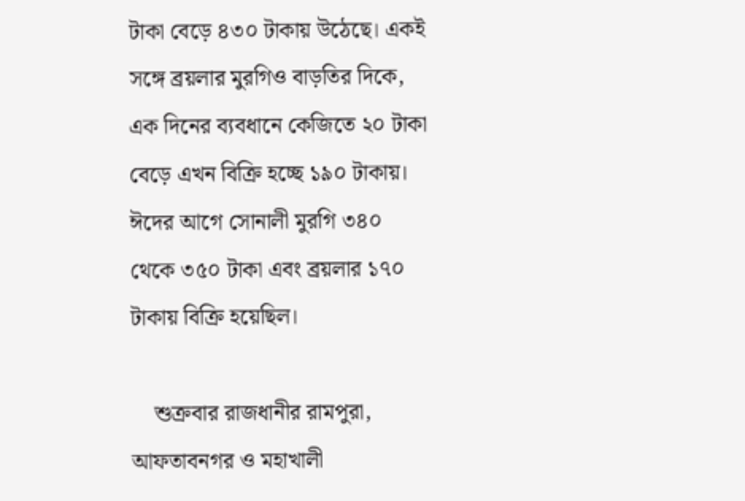টাকা বেড়ে ৪৩০ টাকায় উঠেছে। একই সঙ্গে ব্রয়লার মুরগিও বাড়তির দিকে, এক দিনের ব্যবধানে কেজিতে ২০ টাকা বেড়ে এখন বিক্রি হচ্ছে ১৯০ টাকায়। ঈদের আগে সোনালী মুরগি ৩৪০ থেকে ৩৫০ টাকা এবং ব্রয়লার ১৭০ টাকায় বিক্রি হয়েছিল।

    শুক্রবার রাজধানীর রামপুরা, আফতাবনগর ও মহাখালী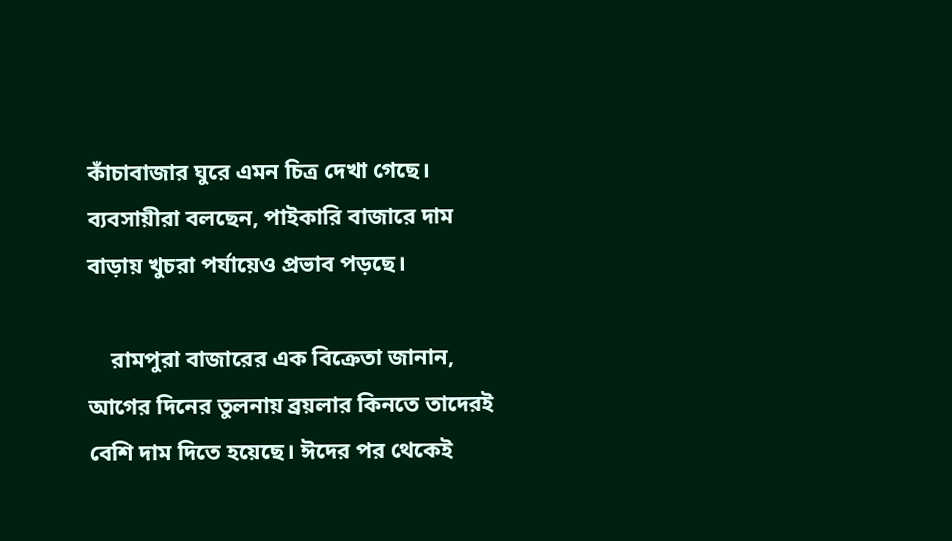কাঁচাবাজার ঘুরে এমন চিত্র দেখা গেছে। ব্যবসায়ীরা বলছেন, পাইকারি বাজারে দাম বাড়ায় খুচরা পর্যায়েও প্রভাব পড়ছে।

    রামপুরা বাজারের এক বিক্রেতা জানান, আগের দিনের তুলনায় ব্রয়লার কিনতে তাদেরই বেশি দাম দিতে হয়েছে। ঈদের পর থেকেই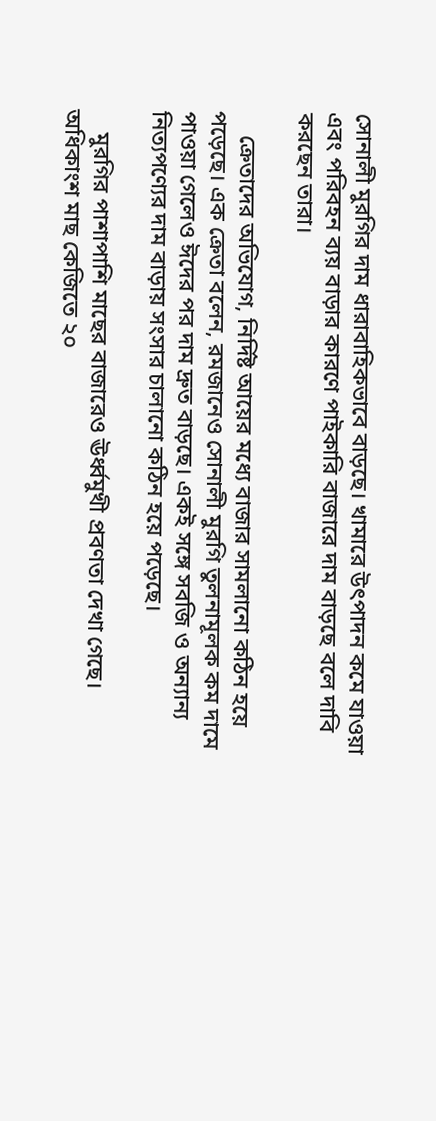সোনালী মুরগির দাম ধারাবাহিকভাবে বাড়ছে। খামারে উৎপাদন কমে যাওয়া এবং পরিবহন ব্যয় বাড়ার কারণে পাইকারি বাজারে দাম বাড়ছে বলে দাবি করছেন তারা।

    ক্রেতাদের অভিযোগ, নির্দিষ্ট আয়ের মধ্যে বাজার সামলানো কঠিন হয়ে পড়েছে। এক ক্রেতা বলেন, রমজানেও সোনালী মুরগি তুলনামূলক কম দামে পাওয়া গেলেও ঈদের পর দাম দ্রুত বাড়ছে। একই সঙ্গে সবজি ও অন্যান্য নিত্যপণ্যের দাম বাড়ায় সংসার চালানো কঠিন হয়ে পড়েছে।

    মুরগির পাশাপাশি মাছের বাজারেও ঊর্ধ্বমুখী প্রবণতা দেখা গেছে। অধিকাংশ মাছ কেজিতে ২০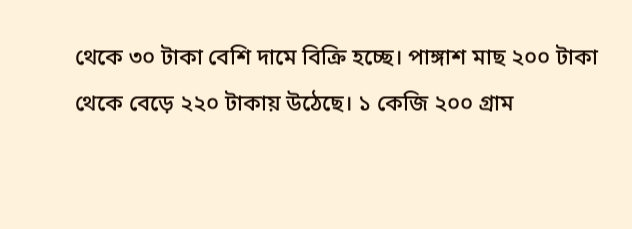থেকে ৩০ টাকা বেশি দামে বিক্রি হচ্ছে। পাঙ্গাশ মাছ ২০০ টাকা থেকে বেড়ে ২২০ টাকায় উঠেছে। ১ কেজি ২০০ গ্রাম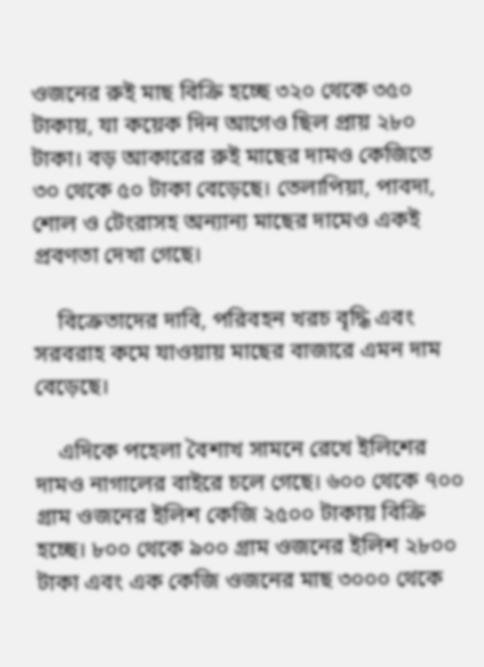ওজনের রুই মাছ বিক্রি হচ্ছে ৩২০ থেকে ৩৫০ টাকায়, যা কয়েক দিন আগেও ছিল প্রায় ২৮০ টাকা। বড় আকারের রুই মাছের দামও কেজিতে ৩০ থেকে ৫০ টাকা বেড়েছে। তেলাপিয়া, পাবদা, শোল ও টেংরাসহ অন্যান্য মাছের দামেও একই প্রবণতা দেখা গেছে।

    বিক্রেতাদের দাবি, পরিবহন খরচ বৃদ্ধি এবং সরবরাহ কমে যাওয়ায় মাছের বাজারে এমন দাম বেড়েছে।

    এদিকে পহেলা বৈশাখ সামনে রেখে ইলিশের দামও নাগালের বাইরে চলে গেছে। ৬০০ থেকে ৭০০ গ্রাম ওজনের ইলিশ কেজি ২৫০০ টাকায় বিক্রি হচ্ছে। ৮০০ থেকে ৯০০ গ্রাম ওজনের ইলিশ ২৮০০ টাকা এবং এক কেজি ওজনের মাছ ৩০০০ থেকে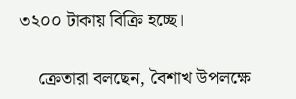৩২০০ টাকায় বিক্রি হচ্ছে।

    ক্রেতারা বলছেন, বৈশাখ উপলক্ষে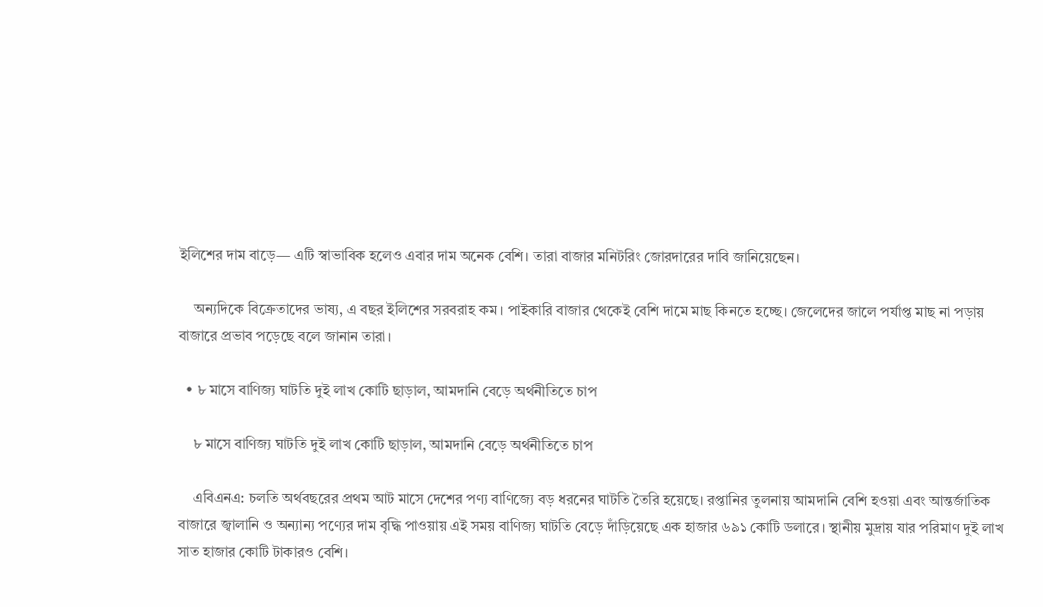ইলিশের দাম বাড়ে— এটি স্বাভাবিক হলেও এবার দাম অনেক বেশি। তারা বাজার মনিটরিং জোরদারের দাবি জানিয়েছেন।

    অন্যদিকে বিক্রেতাদের ভাষ্য, এ বছর ইলিশের সরবরাহ কম। পাইকারি বাজার থেকেই বেশি দামে মাছ কিনতে হচ্ছে। জেলেদের জালে পর্যাপ্ত মাছ না পড়ায় বাজারে প্রভাব পড়েছে বলে জানান তারা।

  • ৮ মাসে বাণিজ্য ঘাটতি দুই লাখ কোটি ছাড়াল, আমদানি বেড়ে অর্থনীতিতে চাপ

    ৮ মাসে বাণিজ্য ঘাটতি দুই লাখ কোটি ছাড়াল, আমদানি বেড়ে অর্থনীতিতে চাপ

    এবিএনএ: চলতি অর্থবছরের প্রথম আট মাসে দেশের পণ্য বাণিজ্যে বড় ধরনের ঘাটতি তৈরি হয়েছে। রপ্তানির তুলনায় আমদানি বেশি হওয়া এবং আন্তর্জাতিক বাজারে জ্বালানি ও অন্যান্য পণ্যের দাম বৃদ্ধি পাওয়ায় এই সময় বাণিজ্য ঘাটতি বেড়ে দাঁড়িয়েছে এক হাজার ৬৯১ কোটি ডলারে। স্থানীয় মুদ্রায় যার পরিমাণ দুই লাখ সাত হাজার কোটি টাকারও বেশি।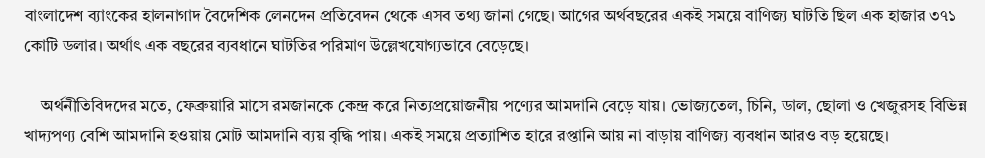বাংলাদেশ ব্যাংকের হালনাগাদ বৈদেশিক লেনদেন প্রতিবেদন থেকে এসব তথ্য জানা গেছে। আগের অর্থবছরের একই সময়ে বাণিজ্য ঘাটতি ছিল এক হাজার ৩৭১ কোটি ডলার। অর্থাৎ এক বছরের ব্যবধানে ঘাটতির পরিমাণ উল্লেখযোগ্যভাবে বেড়েছে।

    অর্থনীতিবিদদের মতে, ফেব্রুয়ারি মাসে রমজানকে কেন্দ্র করে নিত্যপ্রয়োজনীয় পণ্যের আমদানি বেড়ে যায়। ভোজ্যতেল, চিনি, ডাল, ছোলা ও খেজুরসহ বিভিন্ন খাদ্যপণ্য বেশি আমদানি হওয়ায় মোট আমদানি ব্যয় বৃদ্ধি পায়। একই সময়ে প্রত্যাশিত হারে রপ্তানি আয় না বাড়ায় বাণিজ্য ব্যবধান আরও বড় হয়েছে।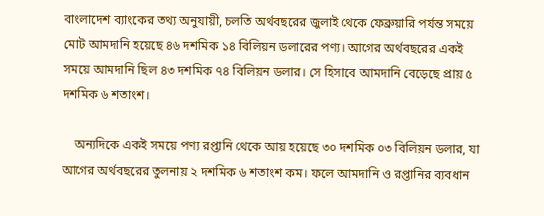বাংলাদেশ ব্যাংকের তথ্য অনুযায়ী, চলতি অর্থবছরের জুলাই থেকে ফেব্রুয়ারি পর্যন্ত সময়ে মোট আমদানি হয়েছে ৪৬ দশমিক ১৪ বিলিয়ন ডলারের পণ্য। আগের অর্থবছরের একই সময়ে আমদানি ছিল ৪৩ দশমিক ৭৪ বিলিয়ন ডলার। সে হিসাবে আমদানি বেড়েছে প্রায় ৫ দশমিক ৬ শতাংশ।

    অন্যদিকে একই সময়ে পণ্য রপ্তানি থেকে আয় হয়েছে ৩০ দশমিক ০৩ বিলিয়ন ডলার, যা আগের অর্থবছরের তুলনায় ২ দশমিক ৬ শতাংশ কম। ফলে আমদানি ও রপ্তানির ব্যবধান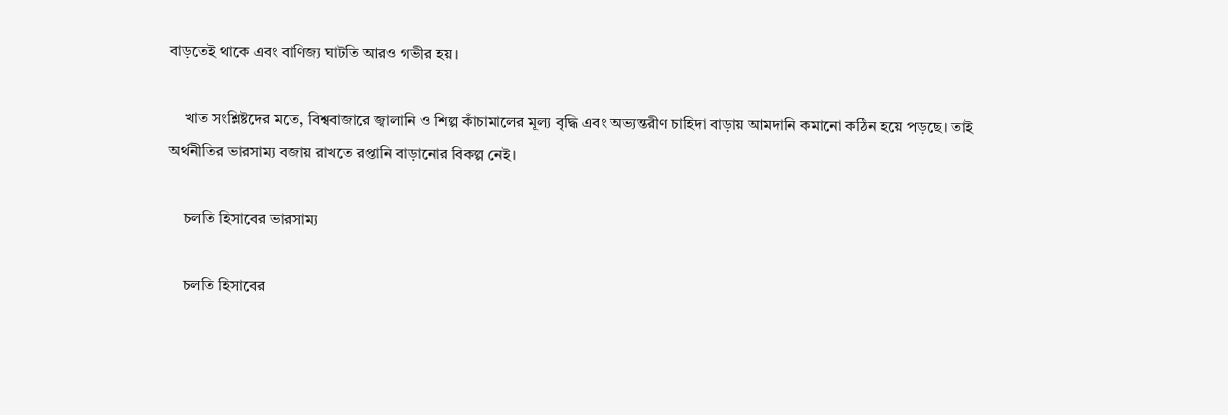বাড়তেই থাকে এবং বাণিজ্য ঘাটতি আরও গভীর হয়।

    খাত সংশ্লিষ্টদের মতে, বিশ্ববাজারে জ্বালানি ও শিল্প কাঁচামালের মূল্য বৃদ্ধি এবং অভ্যন্তরীণ চাহিদা বাড়ায় আমদানি কমানো কঠিন হয়ে পড়ছে। তাই অর্থনীতির ভারসাম্য বজায় রাখতে রপ্তানি বাড়ানোর বিকল্প নেই।

    চলতি হিসাবের ভারসাম্য

    চলতি হিসাবের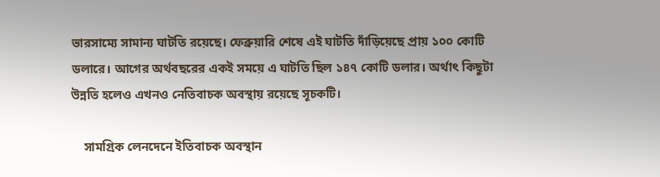ভারসাম্যে সামান্য ঘাটতি রয়েছে। ফেব্রুয়ারি শেষে এই ঘাটতি দাঁড়িয়েছে প্রায় ১০০ কোটি ডলারে। আগের অর্থবছরের একই সময়ে এ ঘাটতি ছিল ১৪৭ কোটি ডলার। অর্থাৎ কিছুটা উন্নতি হলেও এখনও নেতিবাচক অবস্থায় রয়েছে সূচকটি।

    সামগ্রিক লেনদেনে ইতিবাচক অবস্থান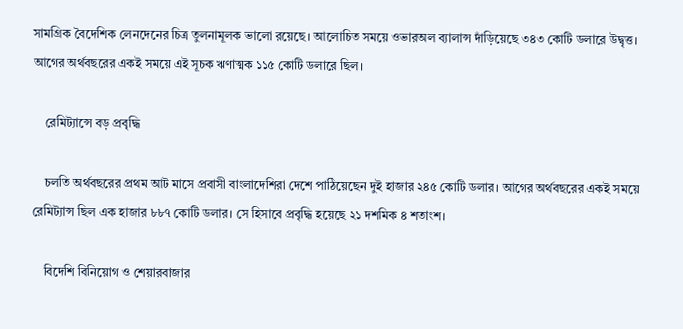সামগ্রিক বৈদেশিক লেনদেনের চিত্র তুলনামূলক ভালো রয়েছে। আলোচিত সময়ে ওভারঅল ব্যালান্স দাঁড়িয়েছে ৩৪৩ কোটি ডলারে উদ্বৃত্ত। আগের অর্থবছরের একই সময়ে এই সূচক ঋণাত্মক ১১৫ কোটি ডলারে ছিল।

    রেমিট্যান্সে বড় প্রবৃদ্ধি

    চলতি অর্থবছরের প্রথম আট মাসে প্রবাসী বাংলাদেশিরা দেশে পাঠিয়েছেন দুই হাজার ২৪৫ কোটি ডলার। আগের অর্থবছরের একই সময়ে রেমিট্যান্স ছিল এক হাজার ৮৮৭ কোটি ডলার। সে হিসাবে প্রবৃদ্ধি হয়েছে ২১ দশমিক ৪ শতাংশ।

    বিদেশি বিনিয়োগ ও শেয়ারবাজার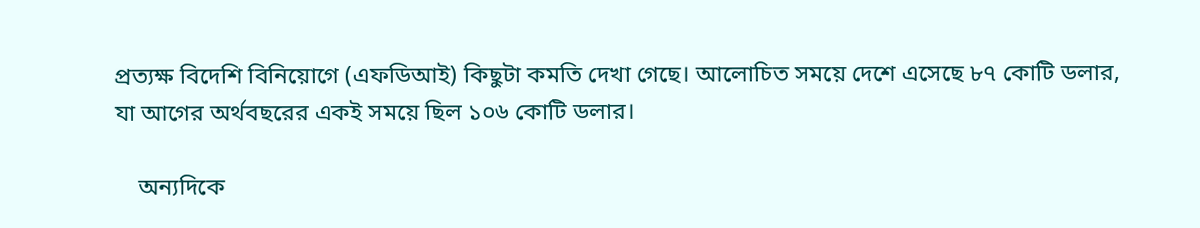প্রত্যক্ষ বিদেশি বিনিয়োগে (এফডিআই) কিছুটা কমতি দেখা গেছে। আলোচিত সময়ে দেশে এসেছে ৮৭ কোটি ডলার, যা আগের অর্থবছরের একই সময়ে ছিল ১০৬ কোটি ডলার।

    অন্যদিকে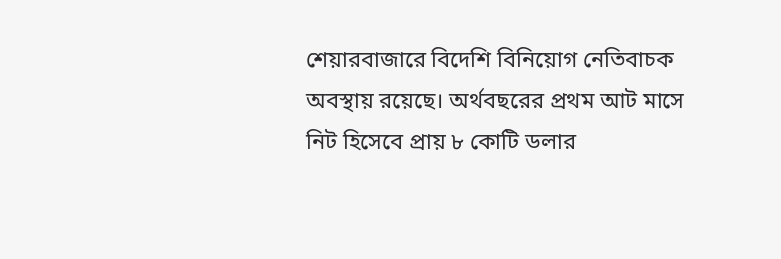শেয়ারবাজারে বিদেশি বিনিয়োগ নেতিবাচক অবস্থায় রয়েছে। অর্থবছরের প্রথম আট মাসে নিট হিসেবে প্রায় ৮ কোটি ডলার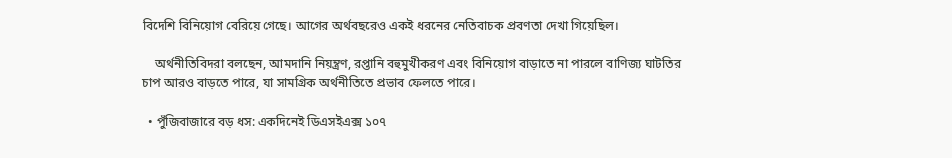বিদেশি বিনিয়োগ বেরিয়ে গেছে। আগের অর্থবছরেও একই ধরনের নেতিবাচক প্রবণতা দেখা গিয়েছিল।

    অর্থনীতিবিদরা বলছেন, আমদানি নিয়ন্ত্রণ, রপ্তানি বহুমুখীকরণ এবং বিনিয়োগ বাড়াতে না পারলে বাণিজ্য ঘাটতির চাপ আরও বাড়তে পারে, যা সামগ্রিক অর্থনীতিতে প্রভাব ফেলতে পারে।

  • পুঁজিবাজারে বড় ধস: একদিনেই ডিএসইএক্স ১০৭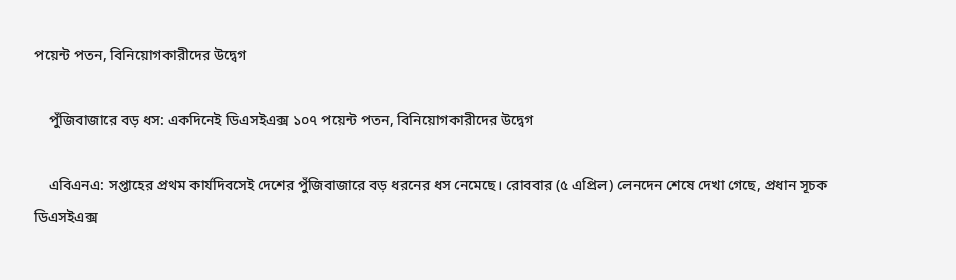পয়েন্ট পতন, বিনিয়োগকারীদের উদ্বেগ

    পুঁজিবাজারে বড় ধস: একদিনেই ডিএসইএক্স ১০৭ পয়েন্ট পতন, বিনিয়োগকারীদের উদ্বেগ

    এবিএনএ: সপ্তাহের প্রথম কার্যদিবসেই দেশের পুঁজিবাজারে বড় ধরনের ধস নেমেছে। রোববার (৫ এপ্রিল) লেনদেন শেষে দেখা গেছে, প্রধান সূচক ডিএসইএক্স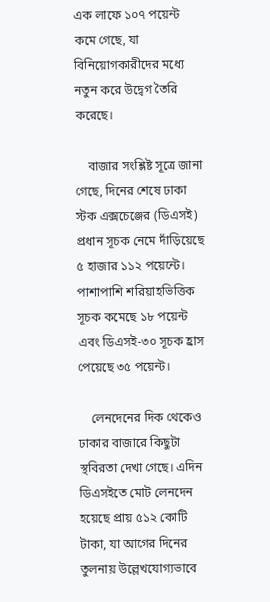এক লাফে ১০৭ পয়েন্ট কমে গেছে, যা বিনিয়োগকারীদের মধ্যে নতুন করে উদ্বেগ তৈরি করেছে।

    বাজার সংশ্লিষ্ট সূত্রে জানা গেছে, দিনের শেষে ঢাকা স্টক এক্সচেঞ্জের (ডিএসই) প্রধান সূচক নেমে দাঁড়িয়েছে ৫ হাজার ১১২ পয়েন্টে। পাশাপাশি শরিয়াহভিত্তিক সূচক কমেছে ১৮ পয়েন্ট এবং ডিএসই-৩০ সূচক হ্রাস পেয়েছে ৩৫ পয়েন্ট।

    লেনদেনের দিক থেকেও ঢাকার বাজারে কিছুটা স্থবিরতা দেখা গেছে। এদিন ডিএসইতে মোট লেনদেন হয়েছে প্রায় ৫১২ কোটি টাকা, যা আগের দিনের তুলনায় উল্লেখযোগ্যভাবে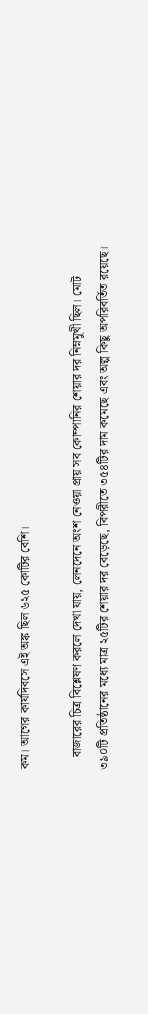কম। আগের কার্যদিবসে এই অঙ্ক ছিল ৬২৫ কোটির বেশি।

    বাজারের চিত্র বিশ্লেষণ করলে দেখা যায়, লেনদেনে অংশ নেওয়া প্রায় সব কোম্পানির শেয়ার দর নিম্নমুখী ছিল। মোট ৩৯০টি প্রতিষ্ঠানের মধ্যে মাত্র ২৫টির শেয়ার দর বেড়েছে, বিপরীতে ৩৫৪টির দাম কমেছে এবং অল্প কিছু অপরিবর্তিত রয়েছে।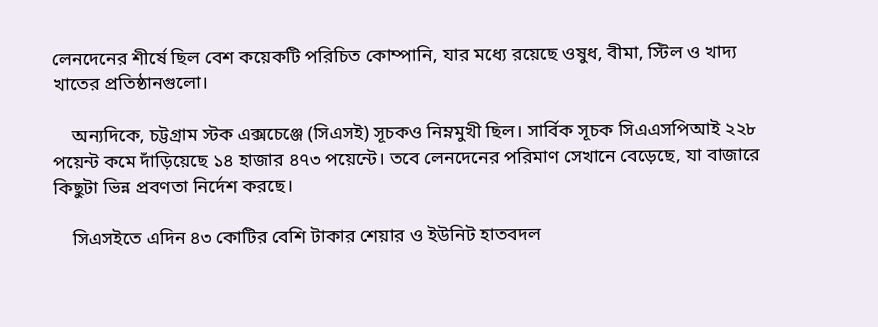লেনদেনের শীর্ষে ছিল বেশ কয়েকটি পরিচিত কোম্পানি, যার মধ্যে রয়েছে ওষুধ, বীমা, স্টিল ও খাদ্য খাতের প্রতিষ্ঠানগুলো।

    অন্যদিকে, চট্টগ্রাম স্টক এক্সচেঞ্জে (সিএসই) সূচকও নিম্নমুখী ছিল। সার্বিক সূচক সিএএসপিআই ২২৮ পয়েন্ট কমে দাঁড়িয়েছে ১৪ হাজার ৪৭৩ পয়েন্টে। তবে লেনদেনের পরিমাণ সেখানে বেড়েছে, যা বাজারে কিছুটা ভিন্ন প্রবণতা নির্দেশ করছে।

    সিএসইতে এদিন ৪৩ কোটির বেশি টাকার শেয়ার ও ইউনিট হাতবদল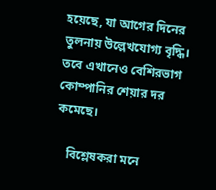হয়েছে, যা আগের দিনের তুলনায় উল্লেখযোগ্য বৃদ্ধি। তবে এখানেও বেশিরভাগ কোম্পানির শেয়ার দর কমেছে।

    বিশ্লেষকরা মনে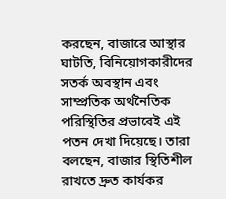করছেন, বাজারে আস্থার ঘাটতি, বিনিয়োগকারীদের সতর্ক অবস্থান এবং সাম্প্রতিক অর্থনৈতিক পরিস্থিতির প্রভাবেই এই পতন দেখা দিয়েছে। তারা বলছেন, বাজার স্থিতিশীল রাখতে দ্রুত কার্যকর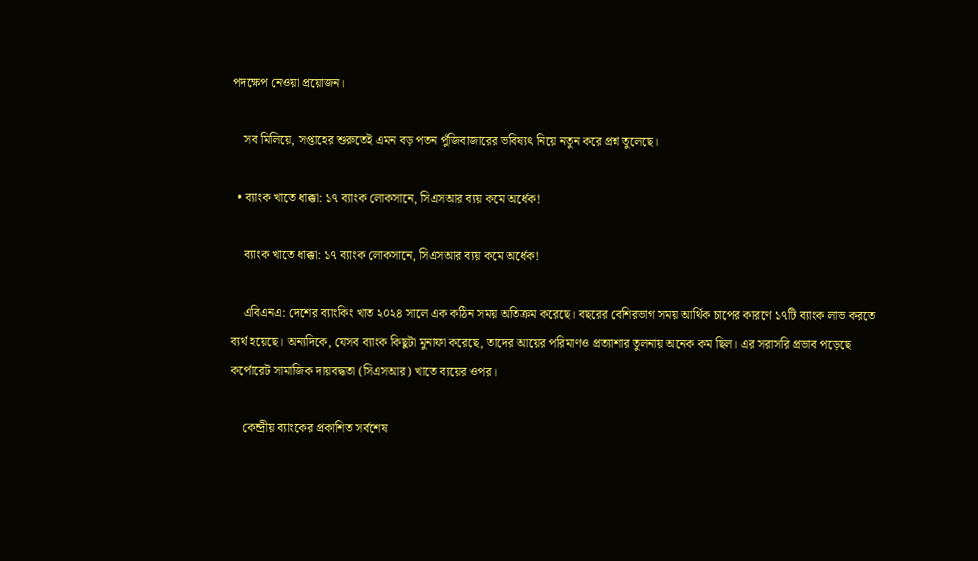পদক্ষেপ নেওয়া প্রয়োজন।

    সব মিলিয়ে, সপ্তাহের শুরুতেই এমন বড় পতন পুঁজিবাজারের ভবিষ্যৎ নিয়ে নতুন করে প্রশ্ন তুলেছে।

  • ব্যাংক খাতে ধাক্কা: ১৭ ব্যাংক লোকসানে, সিএসআর ব্যয় কমে অর্ধেক!

    ব্যাংক খাতে ধাক্কা: ১৭ ব্যাংক লোকসানে, সিএসআর ব্যয় কমে অর্ধেক!

    এবিএনএ: দেশের ব্যাংকিং খাত ২০২৪ সালে এক কঠিন সময় অতিক্রম করেছে। বছরের বেশিরভাগ সময় আর্থিক চাপের কারণে ১৭টি ব্যাংক লাভ করতে ব্যর্থ হয়েছে। অন্যদিকে, যেসব ব্যাংক কিছুটা মুনাফা করেছে, তাদের আয়ের পরিমাণও প্রত্যাশার তুলনায় অনেক কম ছিল। এর সরাসরি প্রভাব পড়েছে কর্পোরেট সামাজিক দায়বদ্ধতা (সিএসআর) খাতে ব্যয়ের ওপর।

    কেন্দ্রীয় ব্যাংকের প্রকাশিত সর্বশেষ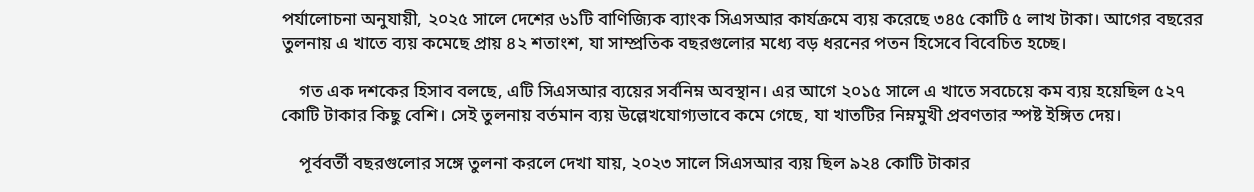পর্যালোচনা অনুযায়ী, ২০২৫ সালে দেশের ৬১টি বাণিজ্যিক ব্যাংক সিএসআর কার্যক্রমে ব্যয় করেছে ৩৪৫ কোটি ৫ লাখ টাকা। আগের বছরের তুলনায় এ খাতে ব্যয় কমেছে প্রায় ৪২ শতাংশ, যা সাম্প্রতিক বছরগুলোর মধ্যে বড় ধরনের পতন হিসেবে বিবেচিত হচ্ছে।

    গত এক দশকের হিসাব বলছে, এটি সিএসআর ব্যয়ের সর্বনিম্ন অবস্থান। এর আগে ২০১৫ সালে এ খাতে সবচেয়ে কম ব্যয় হয়েছিল ৫২৭ কোটি টাকার কিছু বেশি। সেই তুলনায় বর্তমান ব্যয় উল্লেখযোগ্যভাবে কমে গেছে, যা খাতটির নিম্নমুখী প্রবণতার স্পষ্ট ইঙ্গিত দেয়।

    পূর্ববর্তী বছরগুলোর সঙ্গে তুলনা করলে দেখা যায়, ২০২৩ সালে সিএসআর ব্যয় ছিল ৯২৪ কোটি টাকার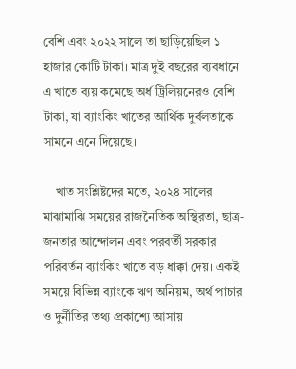বেশি এবং ২০২২ সালে তা ছাড়িয়েছিল ১ হাজার কোটি টাকা। মাত্র দুই বছরের ব্যবধানে এ খাতে ব্যয় কমেছে অর্ধ ট্রিলিয়নেরও বেশি টাকা, যা ব্যাংকিং খাতের আর্থিক দুর্বলতাকে সামনে এনে দিয়েছে।

    খাত সংশ্লিষ্টদের মতে, ২০২৪ সালের মাঝামাঝি সময়ের রাজনৈতিক অস্থিরতা, ছাত্র-জনতার আন্দোলন এবং পরবর্তী সরকার পরিবর্তন ব্যাংকিং খাতে বড় ধাক্কা দেয়। একই সময়ে বিভিন্ন ব্যাংকে ঋণ অনিয়ম, অর্থ পাচার ও দুর্নীতির তথ্য প্রকাশ্যে আসায়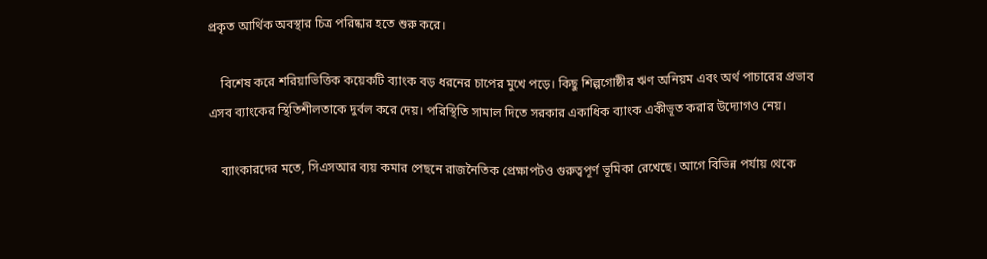প্রকৃত আর্থিক অবস্থার চিত্র পরিষ্কার হতে শুরু করে।

    বিশেষ করে শরিয়াভিত্তিক কয়েকটি ব্যাংক বড় ধরনের চাপের মুখে পড়ে। কিছু শিল্পগোষ্ঠীর ঋণ অনিয়ম এবং অর্থ পাচারের প্রভাব এসব ব্যাংকের স্থিতিশীলতাকে দুর্বল করে দেয়। পরিস্থিতি সামাল দিতে সরকার একাধিক ব্যাংক একীভূত করার উদ্যোগও নেয়।

    ব্যাংকারদের মতে, সিএসআর ব্যয় কমার পেছনে রাজনৈতিক প্রেক্ষাপটও গুরুত্বপূর্ণ ভূমিকা রেখেছে। আগে বিভিন্ন পর্যায় থেকে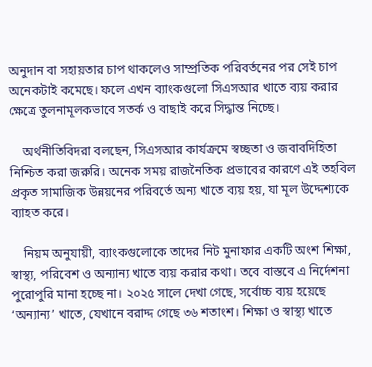অনুদান বা সহায়তার চাপ থাকলেও সাম্প্রতিক পরিবর্তনের পর সেই চাপ অনেকটাই কমেছে। ফলে এখন ব্যাংকগুলো সিএসআর খাতে ব্যয় করার ক্ষেত্রে তুলনামূলকভাবে সতর্ক ও বাছাই করে সিদ্ধান্ত নিচ্ছে।

    অর্থনীতিবিদরা বলছেন, সিএসআর কার্যক্রমে স্বচ্ছতা ও জবাবদিহিতা নিশ্চিত করা জরুরি। অনেক সময় রাজনৈতিক প্রভাবের কারণে এই তহবিল প্রকৃত সামাজিক উন্নয়নের পরিবর্তে অন্য খাতে ব্যয় হয়, যা মূল উদ্দেশ্যকে ব্যাহত করে।

    নিয়ম অনুযায়ী, ব্যাংকগুলোকে তাদের নিট মুনাফার একটি অংশ শিক্ষা, স্বাস্থ্য, পরিবেশ ও অন্যান্য খাতে ব্যয় করার কথা। তবে বাস্তবে এ নির্দেশনা পুরোপুরি মানা হচ্ছে না। ২০২৫ সালে দেখা গেছে, সর্বোচ্চ ব্যয় হয়েছে ‘অন্যান্য’ খাতে, যেখানে বরাদ্দ গেছে ৩৬ শতাংশ। শিক্ষা ও স্বাস্থ্য খাতে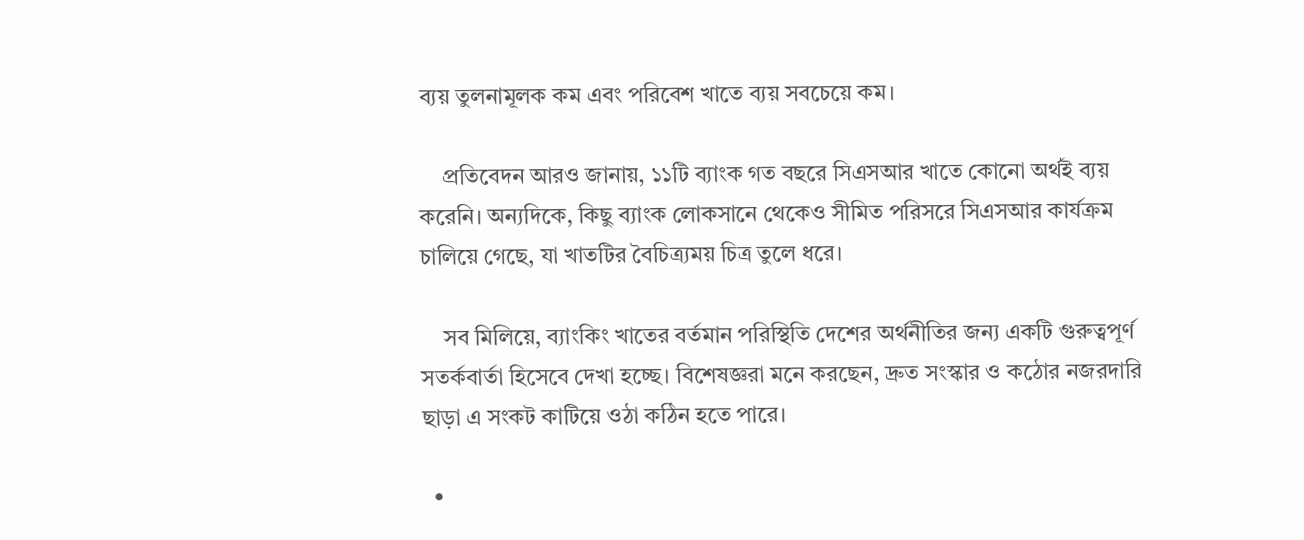ব্যয় তুলনামূলক কম এবং পরিবেশ খাতে ব্যয় সবচেয়ে কম।

    প্রতিবেদন আরও জানায়, ১১টি ব্যাংক গত বছরে সিএসআর খাতে কোনো অর্থই ব্যয় করেনি। অন্যদিকে, কিছু ব্যাংক লোকসানে থেকেও সীমিত পরিসরে সিএসআর কার্যক্রম চালিয়ে গেছে, যা খাতটির বৈচিত্র্যময় চিত্র তুলে ধরে।

    সব মিলিয়ে, ব্যাংকিং খাতের বর্তমান পরিস্থিতি দেশের অর্থনীতির জন্য একটি গুরুত্বপূর্ণ সতর্কবার্তা হিসেবে দেখা হচ্ছে। বিশেষজ্ঞরা মনে করছেন, দ্রুত সংস্কার ও কঠোর নজরদারি ছাড়া এ সংকট কাটিয়ে ওঠা কঠিন হতে পারে।

  •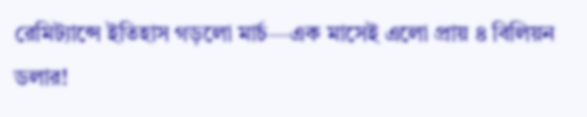রেমিট্যান্সে ইতিহাস গড়লো মার্চ—এক মাসেই এলো প্রায় ৪ বিলিয়ন ডলার!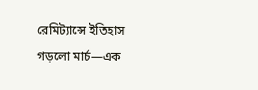রেমিট্যান্সে ইতিহাস গড়লো মার্চ—এক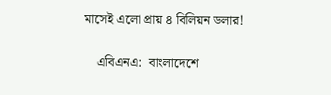মাসেই এলো প্রায় ৪ বিলিয়ন ডলার!

    এবিএনএ:  বাংলাদেশে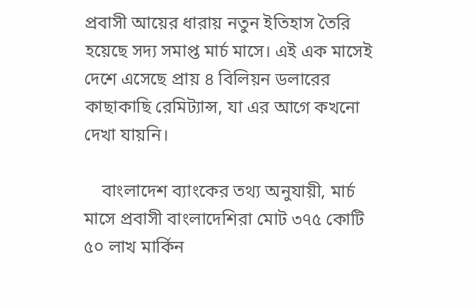প্রবাসী আয়ের ধারায় নতুন ইতিহাস তৈরি হয়েছে সদ্য সমাপ্ত মার্চ মাসে। এই এক মাসেই দেশে এসেছে প্রায় ৪ বিলিয়ন ডলারের কাছাকাছি রেমিট্যান্স, যা এর আগে কখনো দেখা যায়নি।

    বাংলাদেশ ব্যাংকের তথ্য অনুযায়ী, মার্চ মাসে প্রবাসী বাংলাদেশিরা মোট ৩৭৫ কোটি ৫০ লাখ মার্কিন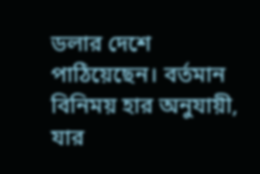ডলার দেশে পাঠিয়েছেন। বর্তমান বিনিময় হার অনুযায়ী, যার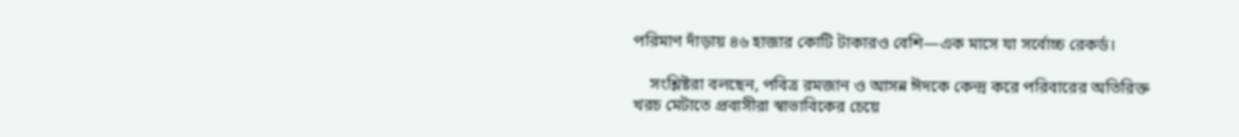পরিমাণ দাঁড়ায় ৪৬ হাজার কোটি টাকারও বেশি—এক মাসে যা সর্বোচ্চ রেকর্ড।

    সংশ্লিষ্টরা বলছেন, পবিত্র রমজান ও আসন্ন ঈদকে কেন্দ্র করে পরিবারের অতিরিক্ত খরচ মেটাতে প্রবাসীরা স্বাভাবিকের চেয়ে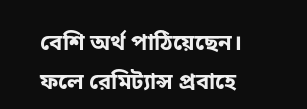বেশি অর্থ পাঠিয়েছেন। ফলে রেমিট্যান্স প্রবাহে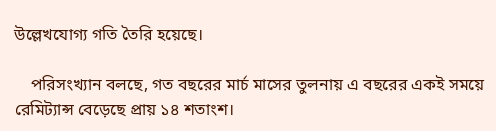উল্লেখযোগ্য গতি তৈরি হয়েছে।

    পরিসংখ্যান বলছে, গত বছরের মার্চ মাসের তুলনায় এ বছরের একই সময়ে রেমিট্যান্স বেড়েছে প্রায় ১৪ শতাংশ।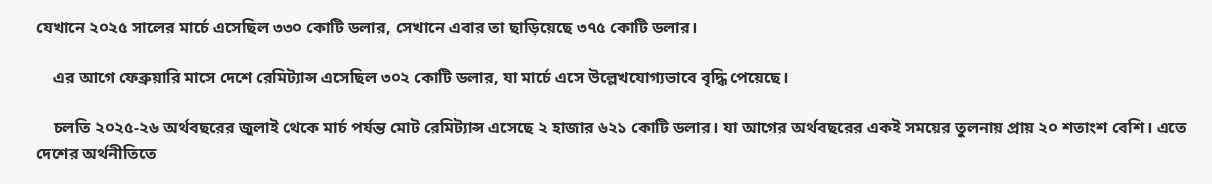যেখানে ২০২৫ সালের মার্চে এসেছিল ৩৩০ কোটি ডলার, সেখানে এবার তা ছাড়িয়েছে ৩৭৫ কোটি ডলার।

    এর আগে ফেব্রুয়ারি মাসে দেশে রেমিট্যান্স এসেছিল ৩০২ কোটি ডলার, যা মার্চে এসে উল্লেখযোগ্যভাবে বৃদ্ধি পেয়েছে।

    চলতি ২০২৫-২৬ অর্থবছরের জুলাই থেকে মার্চ পর্যন্ত মোট রেমিট্যান্স এসেছে ২ হাজার ৬২১ কোটি ডলার। যা আগের অর্থবছরের একই সময়ের তুলনায় প্রায় ২০ শতাংশ বেশি। এতে দেশের অর্থনীতিতে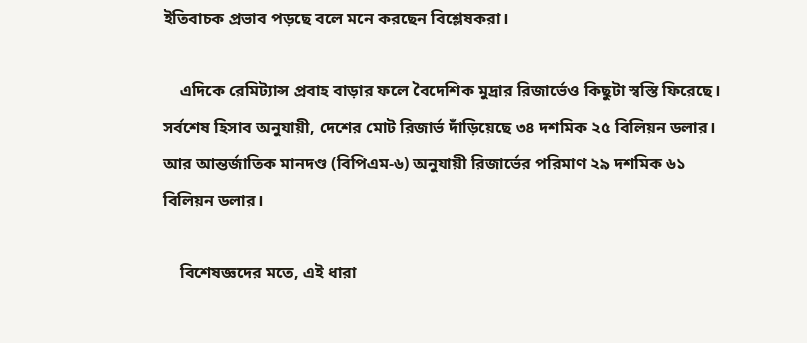ইতিবাচক প্রভাব পড়ছে বলে মনে করছেন বিশ্লেষকরা।

    এদিকে রেমিট্যান্স প্রবাহ বাড়ার ফলে বৈদেশিক মুদ্রার রিজার্ভেও কিছুটা স্বস্তি ফিরেছে। সর্বশেষ হিসাব অনুযায়ী, দেশের মোট রিজার্ভ দাঁড়িয়েছে ৩৪ দশমিক ২৫ বিলিয়ন ডলার। আর আন্তর্জাতিক মানদণ্ড (বিপিএম-৬) অনুযায়ী রিজার্ভের পরিমাণ ২৯ দশমিক ৬১ বিলিয়ন ডলার।

    বিশেষজ্ঞদের মতে, এই ধারা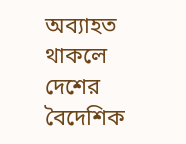অব্যাহত থাকলে দেশের বৈদেশিক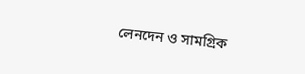লেনদেন ও সামগ্রিক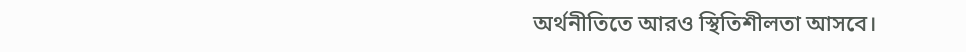অর্থনীতিতে আরও স্থিতিশীলতা আসবে।